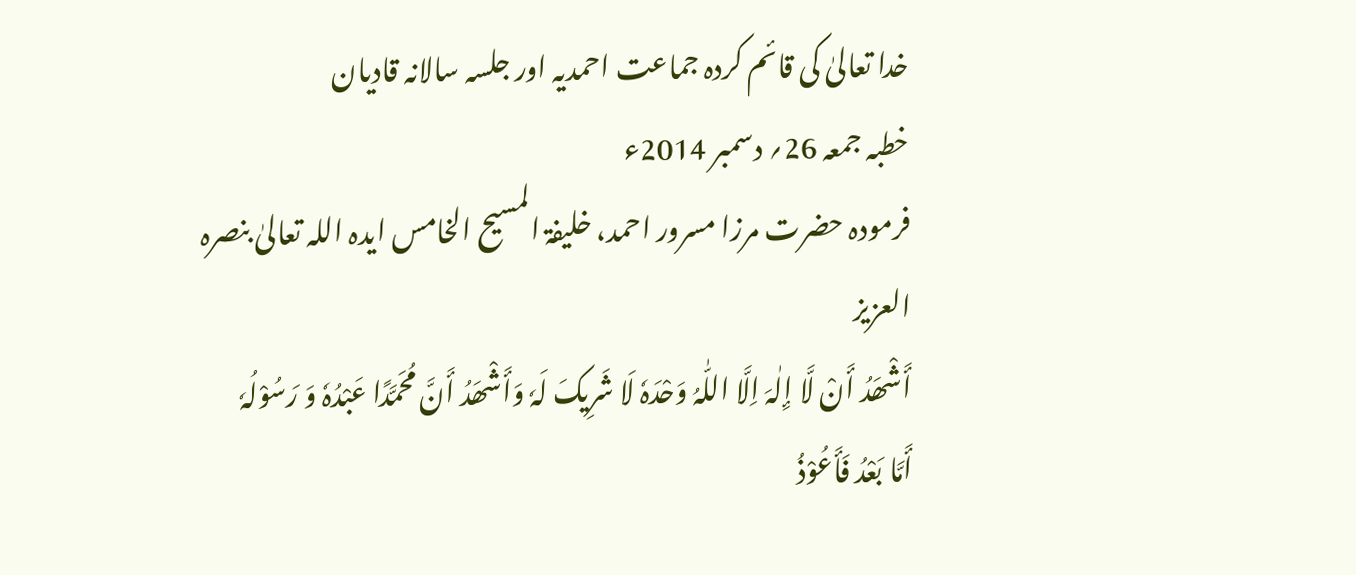خدا تعالیٰ کی قائم کردہ جماعت احمدیہ اور جلسہ سالانہ قادیان
خطبہ جمعہ 26؍ دسمبر 2014ء
فرمودہ حضرت مرزا مسرور احمد، خلیفۃ المسیح الخامس ایدہ اللہ تعالیٰ بنصرہ العزیز
أَشْھَدُ أَنْ لَّا إِلٰہَ اِلَّا اللّٰہُ وَحْدَہٗ لَا شَرِیکَ لَہٗ وَأَشْھَدُ أَنَّ مُحَمَّدًا عَبْدُہٗ وَ رَسُوْلُہٗ
أَمَّا بَعْدُ فَأَعُوْذُ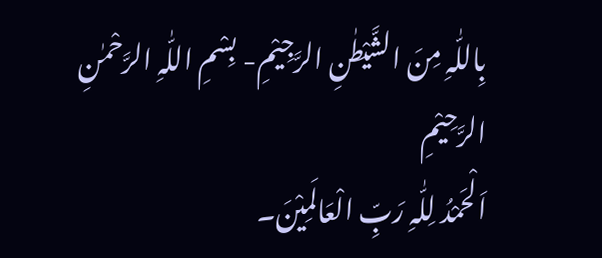بِاللّٰہِ مِنَ الشَّیْطٰنِ الرَّجِیْمِ- بِسْمِ اللّٰہِ الرَّحْمٰنِ الرَّحِیْمِ
اَلْحَمْدُ لِلّٰہِ رَبِّ الْعَالَمِیْنَ۔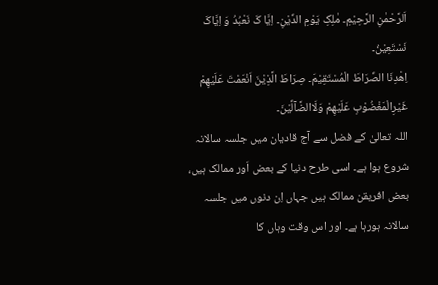اَلرَّحْمٰنِ الرَّحِیْمِ۔ مٰلِکِ یَوْمِ الدِّیْنِ۔ اِیَّا کَ نَعْبُدُ وَ اِیَّاکَ نَسْتَعِیْنُ۔
اِھْدِنَا الصِّرَاطَ الْمُسْتَقِیْمَ۔ صِرَاطَ الَّذِیْنَ اَنْعَمْتَ عَلَیْھِمْ غَیْرِالْمَغْضُوْبِ عَلَیْھِمْ وَلَاالضَّآلِّیْنَ۔
اللہ تعالیٰ کے فضل سے آج قادیان میں جلسہ سالانہ شروع ہوا ہے۔ اسی طرح دنیا کے بعض اَور ممالک ہیں، بعض افریقن ممالک ہیں جہاں اِن دنوں میں جلسہ سالانہ ہورہا ہے۔ اور اس وقت وہاں کا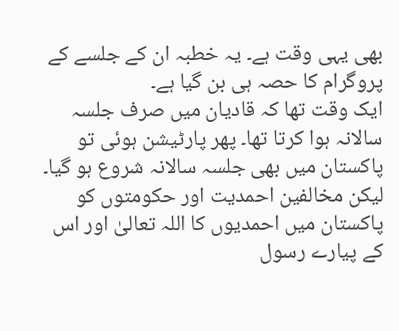بھی یہی وقت ہے۔ یہ خطبہ ان کے جلسے کے پروگرام کا حصہ ہی بن گیا ہے۔
ایک وقت تھا کہ قادیان میں صرف جلسہ سالانہ ہوا کرتا تھا۔ پھر پارٹیشن ہوئی تو پاکستان میں بھی جلسہ سالانہ شروع ہو گیا۔ لیکن مخالفین احمدیت اور حکومتوں کو پاکستان میں احمدیوں کا اللہ تعالیٰ اور اس کے پیارے رسول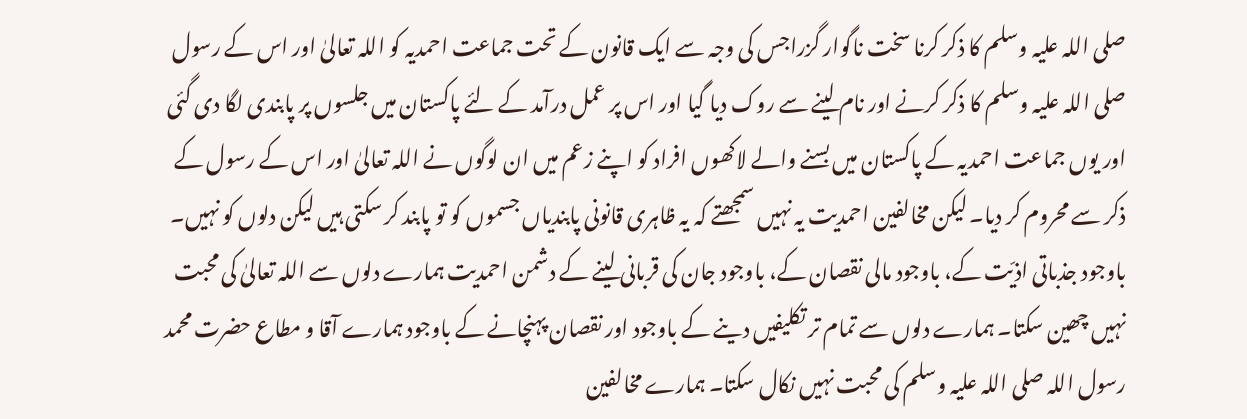صلی اللہ علیہ وسلم کا ذکر کرنا سخت ناگوار گزراجس کی وجہ سے ایک قانون کے تحت جماعت احمدیہ کو اللہ تعالیٰ اور اس کے رسول صلی اللہ علیہ وسلم کا ذکر کرنے اور نام لینے سے روک دیا گیا اور اس پر عمل درآمد کے لئے پاکستان میں جلسوں پر پابندی لگا دی گئی اور یوں جماعت احمدیہ کے پاکستان میں بسنے والے لاکھوں افراد کو اپنے زعم میں ان لوگوں نے اللہ تعالیٰ اور اس کے رسول کے ذکر سے محروم کر دیا۔ لیکن مخالفین احمدیت یہ نہیں سمجھتے کہ یہ ظاہری قانونی پابندیاں جسموں کو تو پابند کر سکتی ہیں لیکن دلوں کو نہیں۔ باوجود جذباتی اذیّت کے، باوجود مالی نقصان کے، باوجود جان کی قربانی لینے کے دشمن احمدیت ہمارے دلوں سے اللہ تعالیٰ کی محبت نہیں چھین سکتا۔ ہمارے دلوں سے تمام تر تکلیفیں دینے کے باوجود اور نقصان پہنچانے کے باوجود ہمارے آقا و مطاع حضرت محمد رسول اللہ صلی اللہ علیہ وسلم کی محبت نہیں نکال سکتا۔ ہمارے مخالفین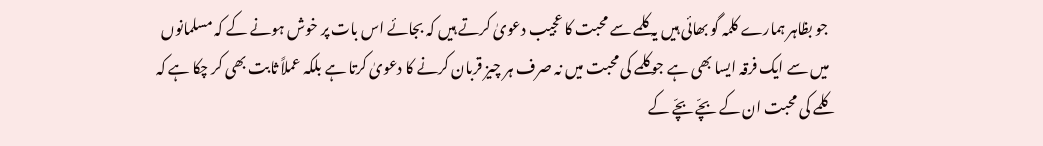جو بظاہر ہمارے کلمہ گو بھائی ہیں یہ کلمے سے محبت کا عجیب دعویٰ کرتے ہیں کہ بجائے اس بات پر خوش ہونے کے کہ مسلمانوں میں سے ایک فرقہ ایسا بھی ہے جو کلمے کی محبت میں نہ صرف ہر چیز قربان کرنے کا دعویٰ کرتا ہے بلکہ عملاً ثابت بھی کر چکا ہے کہ کلمے کی محبت ان کے بچّے بچّے کے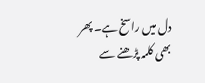دل میں راسخ ہے۔ پھر بھی کلمہ پڑھنے سے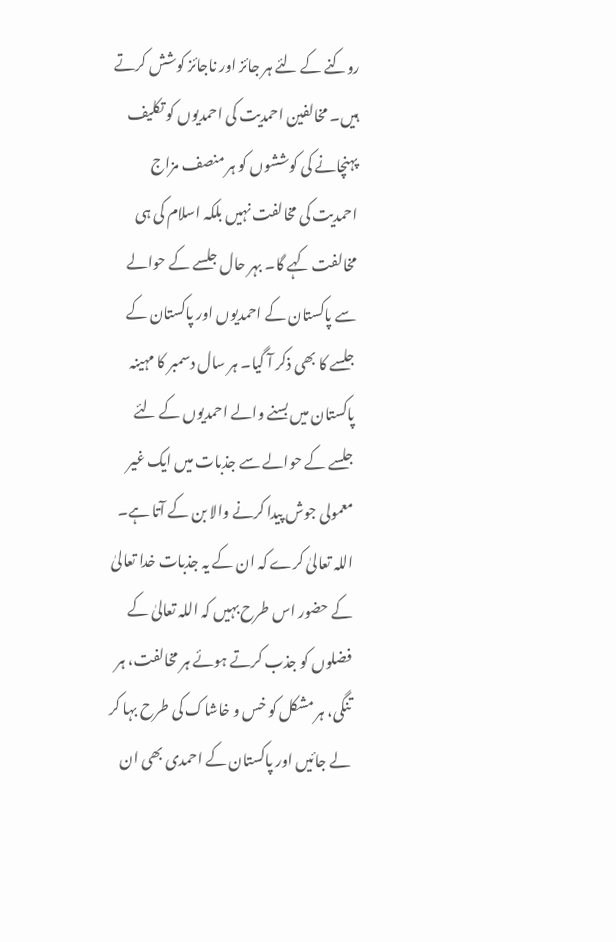روکنے کے لئے ہر جائز اور ناجائز کوشش کرتے ہیں۔ مخالفین احمدیت کی احمدیوں کو تکلیف پہنچانے کی کوششوں کو ہر منصف مزاج احمدیت کی مخالفت نہیں بلکہ اسلام کی ہی مخالفت کہے گا۔ بہر حال جلسے کے حوالے سے پاکستان کے احمدیوں اور پاکستان کے جلسے کا بھی ذکر آ گیا۔ ہر سال دسمبر کا مہینہ پاکستان میں بسنے والے احمدیوں کے لئے جلسے کے حوالے سے جذبات میں ایک غیر معمولی جوش پیدا کرنے والا بن کے آتا ہے۔ اللہ تعالیٰ کرے کہ ان کے یہ جذبات خدا تعالیٰ کے حضور اس طرح بہیں کہ اللہ تعالیٰ کے فضلوں کو جذب کرتے ہوئے ہر مخالفت، ہر تنگی، ہر مشکل کو خس و خاشاک کی طرح بہا کر لے جائیں اور پاکستان کے احمدی بھی ان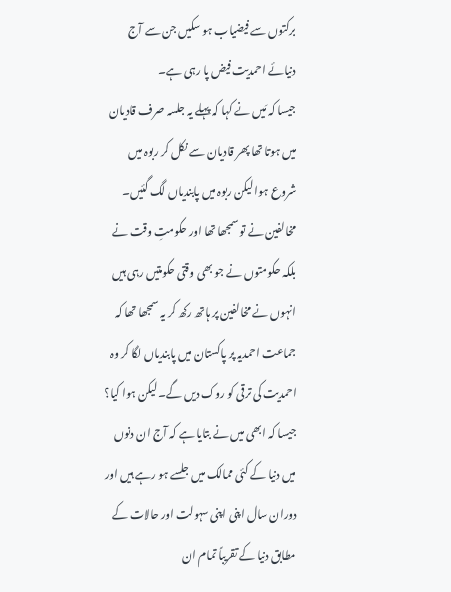برکتوں سے فیضیاب ہو سکیں جن سے آج دنیائے احمدیت فیض پا رہی ہے۔
جیسا کہ مَیں نے کہا کہ پہلے یہ جلسہ صرف قادیان میں ہوتا تھا پھر قادیان سے نکل کر ربوہ میں شروع ہوا لیکن ربوہ میں پابندیاں لگ گئیں۔ مخالفین نے تو سمجھا تھا اور حکومتِ وقت نے بلکہ حکومتوں نے جو بھی وقتی حکومتیں رہی ہیں انہوں نے مخالفین پر ہاتھ رکھ کر یہ سمجھا تھا کہ جماعت احمدیہ پر پاکستان میں پابندیاں لگا کر وہ احمدیت کی ترقی کو روک دیں گے۔ لیکن ہوا کیا؟ جیسا کہ ابھی میں نے بتایا ہے کہ آج ان دنوں میں دنیا کے کئی ممالک میں جلسے ہو رہے ہیں اور دوران سال اپنی اپنی سہولت اور حالات کے مطابق دنیا کے تقریباً تمام ان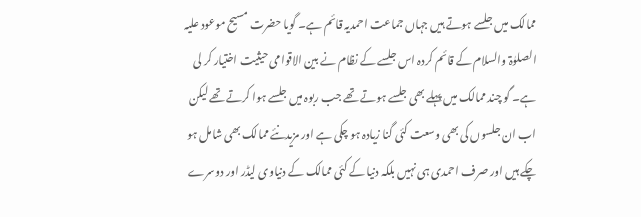ممالک میں جلسے ہوتے ہیں جہاں جماعت احمدیہ قائم ہے۔ گویا حضرت مسیح موعود علیہ الصلوٰۃ والسلام کے قائم کردہ اس جلسے کے نظام نے بین الاقوامی حیثیت اختیار کر لی ہے۔ گو چند ممالک میں پہلے بھی جلسے ہوتے تھے جب ربوہ میں جلسے ہوا کرتے تھے لیکن اب ان جلسوں کی بھی وسعت کئی گنا زیادہ ہو چکی ہے اور مزیدنئے ممالک بھی شامل ہو چکے ہیں اور صرف احمدی ہی نہیں بلکہ دنیا کے کئی ممالک کے دنیاوی لیڈر اور دوسرے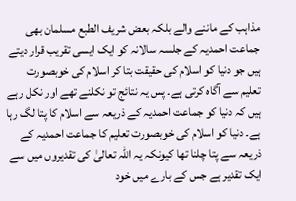مذاہب کے ماننے والے بلکہ بعض شریف الطبع مسلمان بھی جماعت احمدیہ کے جلسہ سالانہ کو ایک ایسی تقریب قرار دیتے ہیں جو دنیا کو اسلام کی حقیقت بتا کر اسلام کی خوبصورت تعلیم سے آگاہ کرتی ہے۔ پس یہ نتائج تو نکلنے تھے اور نکل رہے ہیں کہ دنیا کو جماعت احمدیہ کے ذریعہ سے اسلام کا پتا لگ رہا ہے۔ دنیا کو اسلام کی خوبصورت تعلیم کا جماعت احمدیہ کے ذریعہ سے پتا چلنا تھا کیونکہ یہ اللہ تعالیٰ کی تقدیروں میں سے ایک تقدیر ہے جس کے بارے میں خود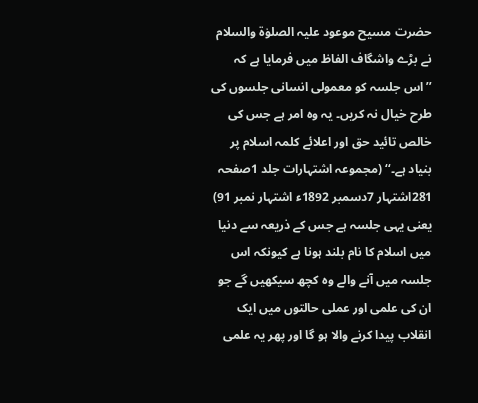حضرت مسیح موعود علیہ الصلوٰۃ والسلام نے بڑے واشگاف الفاظ میں فرمایا ہے کہ
’’اس جلسہ کو معمولی انسانی جلسوں کی طرح خیال نہ کریں۔ یہ وہ امر ہے جس کی خالص تائید حق اور اعلائے کلمہ اسلام پر بنیاد ہے۔‘‘ (مجموعہ اشتہارات جلد 1صفحہ 281اشتہار 7دسمبر 1892ء اشتہار نمبر 91)
یعنی یہی جلسہ ہے جس کے ذریعہ سے دنیا میں اسلام کا نام بلند ہونا ہے کیونکہ اس جلسہ میں آنے والے وہ کچھ سیکھیں گے جو ان کی علمی اور عملی حالتوں میں ایک انقلاب پیدا کرنے والا ہو گا اور پھر یہ علمی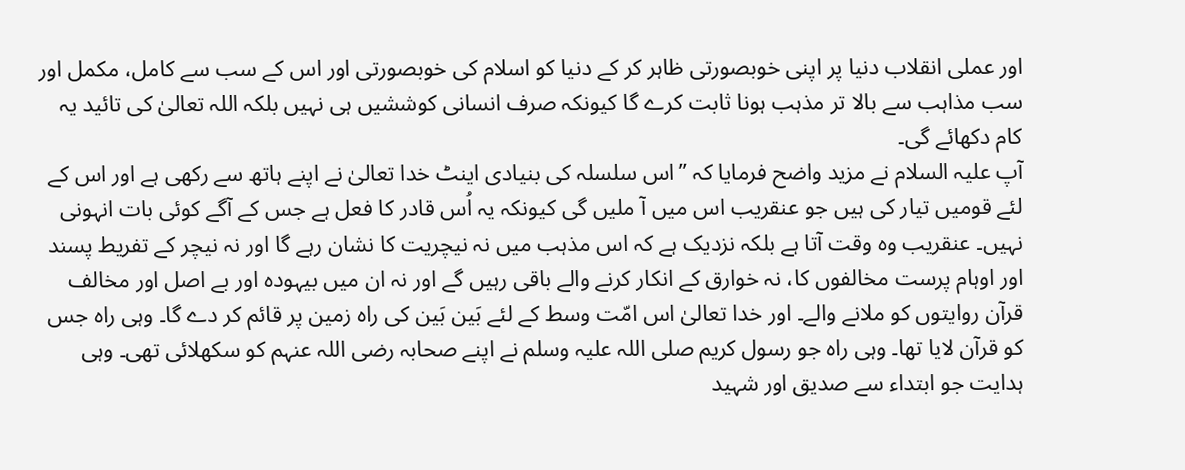اور عملی انقلاب دنیا پر اپنی خوبصورتی ظاہر کر کے دنیا کو اسلام کی خوبصورتی اور اس کے سب سے کامل، مکمل اور سب مذاہب سے بالا تر مذہب ہونا ثابت کرے گا کیونکہ صرف انسانی کوششیں ہی نہیں بلکہ اللہ تعالیٰ کی تائید یہ کام دکھائے گی۔
آپ علیہ السلام نے مزید واضح فرمایا کہ ’’اس سلسلہ کی بنیادی اینٹ خدا تعالیٰ نے اپنے ہاتھ سے رکھی ہے اور اس کے لئے قومیں تیار کی ہیں جو عنقریب اس میں آ ملیں گی کیونکہ یہ اُس قادر کا فعل ہے جس کے آگے کوئی بات انہونی نہیں۔ عنقریب وہ وقت آتا ہے بلکہ نزدیک ہے کہ اس مذہب میں نہ نیچریت کا نشان رہے گا اور نہ نیچر کے تفریط پسند اور اوہام پرست مخالفوں کا، نہ خوارق کے انکار کرنے والے باقی رہیں گے اور نہ ان میں بیہودہ اور بے اصل اور مخالف قرآن روایتوں کو ملانے والے۔ اور خدا تعالیٰ اس امّت وسط کے لئے بَین بَین کی راہ زمین پر قائم کر دے گا۔ وہی راہ جس کو قرآن لایا تھا۔ وہی راہ جو رسول کریم صلی اللہ علیہ وسلم نے اپنے صحابہ رضی اللہ عنہم کو سکھلائی تھی۔ وہی ہدایت جو ابتداء سے صدیق اور شہید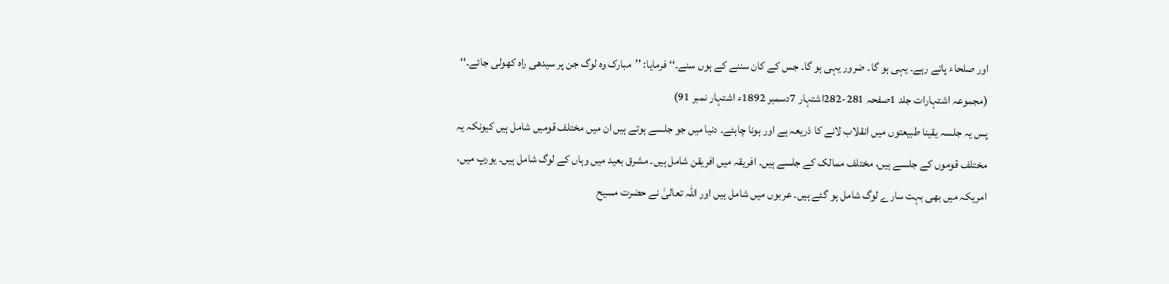اور صلحاء پاتے رہے۔ یہی ہو گا۔ ضرور یہی ہو گا۔ جس کے کان سننے کے ہوں سنے۔‘‘ فرمایا: ’’مبارک وہ لوگ جن پر سیدھی راہ کھولی جائے۔‘‘ (مجموعہ اشتہارات جلد 1صفحہ 281-282اشتہار 7دسمبر 1892ء اشتہار نمبر 91)
پس یہ جلسہ یقینا طبیعتوں میں انقلاب لانے کا ذریعہ ہے اور ہونا چاہئے۔ دنیا میں جو جلسے ہوتے ہیں ان میں مختلف قومیں شامل ہیں کیونکہ یہ مختلف قوموں کے جلسے ہیں، مختلف ممالک کے جلسے ہیں۔ افریقہ میں افریقن شامل ہیں۔ مشرق بعید میں وہاں کے لوگ شامل ہیں۔ یورپ میں، امریکہ میں بھی بہت سارے لوگ شامل ہو گئے ہیں۔ عربوں میں شامل ہیں اور اللہ تعالیٰ نے حضرت مسیح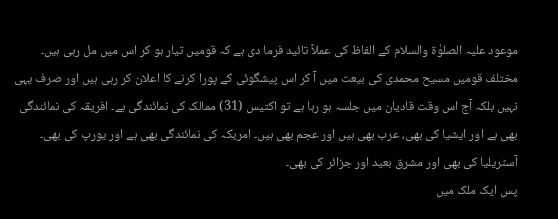موعود علیہ الصلوٰۃ والسلام کے الفاظ کی عملاً تائید فرما دی ہے کہ قومیں تیار ہو کر اس میں مل رہی ہیں۔ مختلف قومیں مسیح محمدی کی بیعت میں آ کر اس پیشگوئی کے پورا کرنے کا اعلان کر رہی ہیں اور صرف یہی نہیں بلکہ آج اس وقت قادیان میں جلسہ ہو رہا ہے تو اکتیس (31) ممالک کی نمائندگی ہے۔ افریقہ کی نمائندگی بھی ہے اور ایشیا کی بھی، عرب بھی ہیں اور عجم بھی ہیں۔ امریکہ کی نمائندگی بھی ہے اور یورپ کی بھی۔ آسٹریلیا کی بھی اور مشرق بعید اور جزائر کی بھی۔
پس ایک ملک میں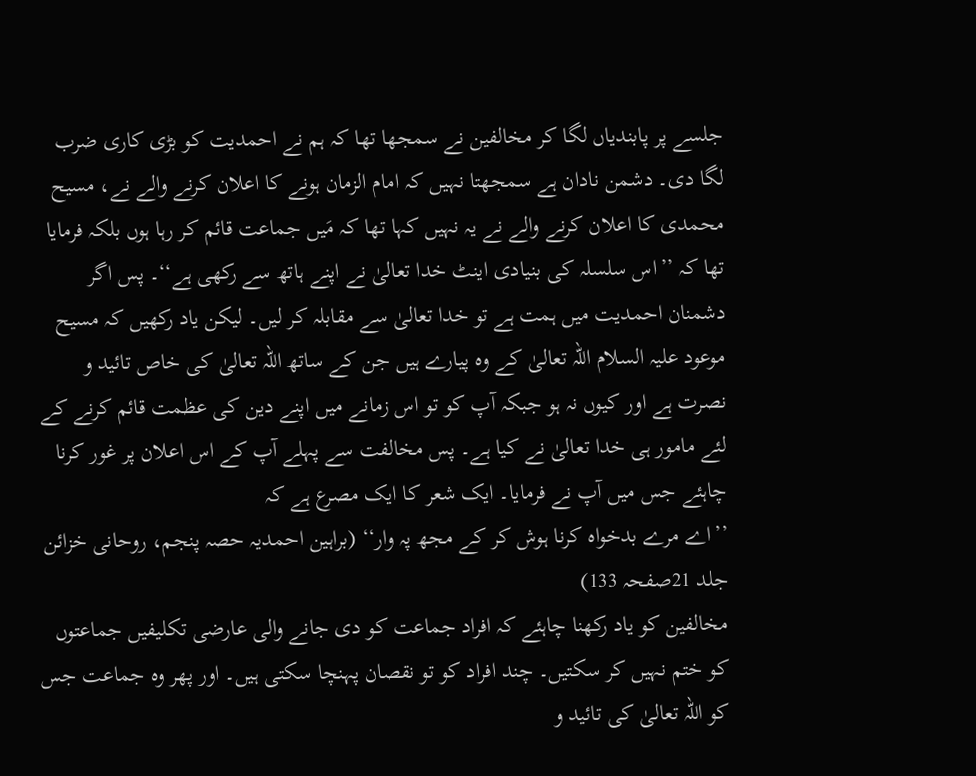جلسے پر پابندیاں لگا کر مخالفین نے سمجھا تھا کہ ہم نے احمدیت کو بڑی کاری ضرب لگا دی۔ دشمن نادان ہے سمجھتا نہیں کہ امام الزمان ہونے کا اعلان کرنے والے نے، مسیح محمدی کا اعلان کرنے والے نے یہ نہیں کہا تھا کہ مَیں جماعت قائم کر رہا ہوں بلکہ فرمایا تھا کہ ’’اس سلسلہ کی بنیادی اینٹ خدا تعالیٰ نے اپنے ہاتھ سے رکھی ہے‘‘۔ پس اگر دشمنان احمدیت میں ہمت ہے تو خدا تعالیٰ سے مقابلہ کر لیں۔ لیکن یاد رکھیں کہ مسیح موعود علیہ السلام اللہ تعالیٰ کے وہ پیارے ہیں جن کے ساتھ اللہ تعالیٰ کی خاص تائید و نصرت ہے اور کیوں نہ ہو جبکہ آپ کو تو اس زمانے میں اپنے دین کی عظمت قائم کرنے کے لئے مامور ہی خدا تعالیٰ نے کیا ہے۔ پس مخالفت سے پہلے آپ کے اس اعلان پر غور کرنا چاہئے جس میں آپ نے فرمایا۔ ایک شعر کا ایک مصرع ہے کہ
’’اے مرے بدخواہ کرنا ہوش کر کے مجھ پہ وار‘‘ (براہین احمدیہ حصہ پنجم، روحانی خزائن جلد 21صفحہ 133)
مخالفین کو یاد رکھنا چاہئے کہ افراد جماعت کو دی جانے والی عارضی تکلیفیں جماعتوں کو ختم نہیں کر سکتیں۔ چند افراد کو تو نقصان پہنچا سکتی ہیں۔ اور پھر وہ جماعت جس کو اللہ تعالیٰ کی تائید و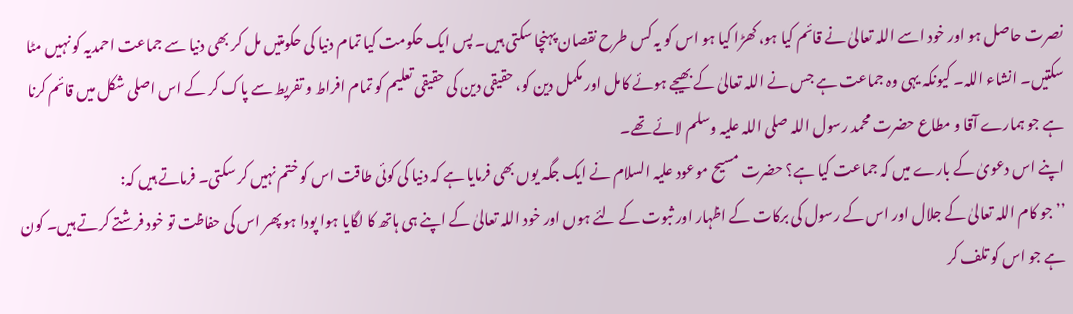نصرت حاصل ہو اور خود اسے اللہ تعالیٰ نے قائم کیا ہو، کھڑا کیا ہو اس کو یہ کس طرح نقصان پہنچا سکتی ہیں۔ پس ایک حکومت کیا تمام دنیا کی حکومتیں مل کر بھی دنیا سے جماعت احمدیہ کو نہیں مٹا سکتیں۔ انشاء اللہ۔ کیونکہ یہی وہ جماعت ہے جس نے اللہ تعالیٰ کے بھیجے ہوئے کامل اور مکمل دین کو، حقیقی دین کی حقیقی تعلیم کو تمام افراط و تفریط سے پاک کر کے اس اصلی شکل میں قائم کرنا ہے جو ہمارے آقا و مطاع حضرت محمد رسول اللہ صلی اللہ علیہ وسلم لائے تھے۔
اپنے اس دعویٰ کے بارے میں کہ جماعت کیا ہے؟ حضرت مسیح موعود علیہ السلام نے ایک جگہ یوں بھی فرمایا ہے کہ دنیا کی کوئی طاقت اس کو ختم نہیں کر سکتی۔ فرماتے ہیں کہ:
’’جو کام اللہ تعالیٰ کے جلال اور اس کے رسول کی برکات کے اظہار اور ثبوت کے لئے ہوں اور خود اللہ تعالیٰ کے اپنے ہی ہاتھ کا لگایا ہوا پودا ہو پھر اس کی حفاظت تو خود فرشتے کرتے ہیں۔ کون ہے جو اس کو تلف کر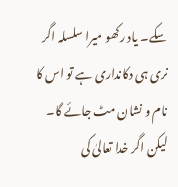سکے۔ یاد رکھو میرا سلسلہ اگر نری ہی دکانداری ہے تو اس کا نام و نشان مٹ جائے گا۔ لیکن اگر خدا تعالیٰ کی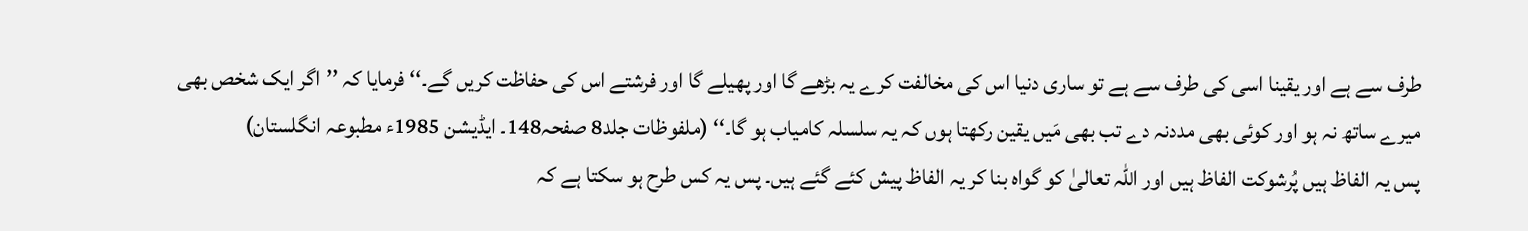طرف سے ہے اور یقینا اسی کی طرف سے ہے تو ساری دنیا اس کی مخالفت کرے یہ بڑھے گا اور پھیلے گا اور فرشتے اس کی حفاظت کریں گے۔‘‘ فرمایا کہ ’’اگر ایک شخص بھی میرے ساتھ نہ ہو اور کوئی بھی مددنہ دے تب بھی مَیں یقین رکھتا ہوں کہ یہ سلسلہ کامیاب ہو گا۔‘‘ (ملفوظات جلد8 صفحہ148۔ ایڈیشن 1985ء مطبوعہ انگلستان)
پس یہ الفاظ ہیں پُرشوکت الفاظ ہیں اور اللہ تعالیٰ کو گواہ بنا کر یہ الفاظ پیش کئے گئے ہیں۔ پس یہ کس طرح ہو سکتا ہے کہ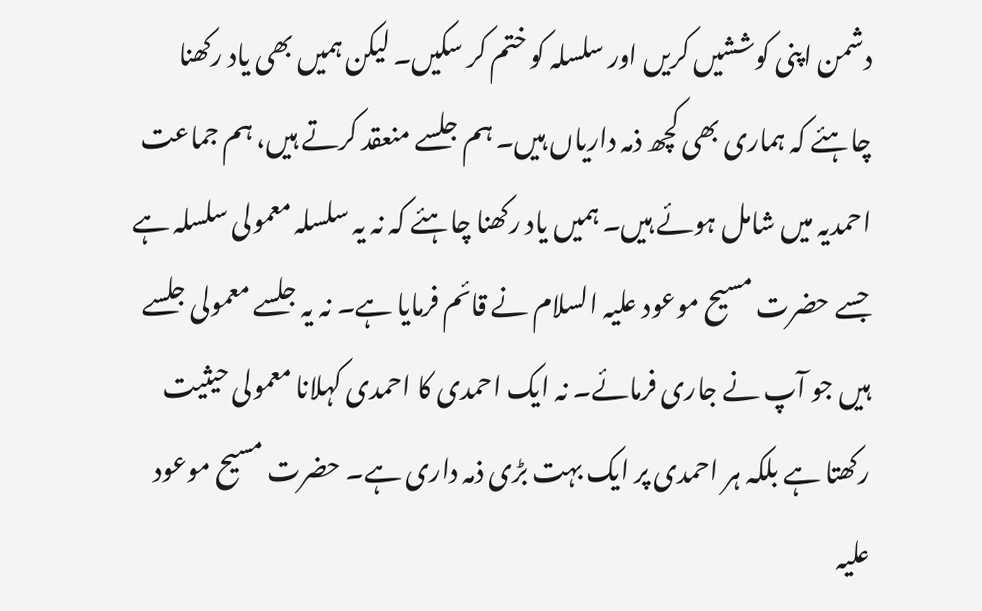دشمن اپنی کوششیں کریں اور سلسلہ کو ختم کر سکیں۔ لیکن ہمیں بھی یاد رکھنا چاہئے کہ ہماری بھی کچھ ذمہ داریاں ہیں۔ ہم جلسے منعقد کرتے ہیں، ہم جماعت احمدیہ میں شامل ہوئے ہیں۔ ہمیں یاد رکھنا چاہئے کہ نہ یہ سلسلہ معمولی سلسلہ ہے جسے حضرت مسیح موعود علیہ السلام نے قائم فرمایا ہے۔ نہ یہ جلسے معمولی جلسے ہیں جو آپ نے جاری فرمائے۔ نہ ایک احمدی کا احمدی کہلانا معمولی حیثیت رکھتا ہے بلکہ ہر احمدی پر ایک بہت بڑی ذمہ داری ہے۔ حضرت مسیح موعود علیہ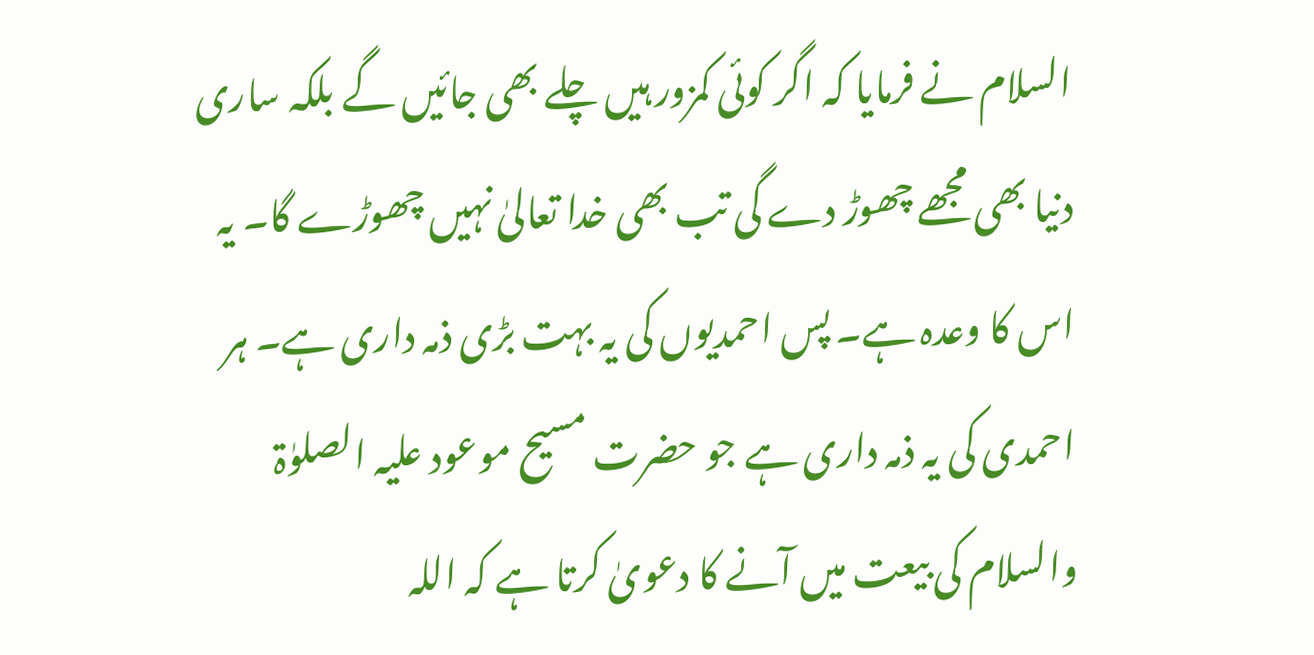السلام نے فرمایا کہ اگر کوئی کمزور ہیں چلے بھی جائیں گے بلکہ ساری دنیا بھی مجھے چھوڑ دے گی تب بھی خدا تعالیٰ نہیں چھوڑے گا۔ یہ اس کا وعدہ ہے۔ پس احمدیوں کی یہ بہت بڑی ذمہ داری ہے۔ ہر احمدی کی یہ ذمہ داری ہے جو حضرت مسیح موعود علیہ الصلوٰۃ والسلام کی بیعت میں آنے کا دعویٰ کرتا ہے کہ اللہ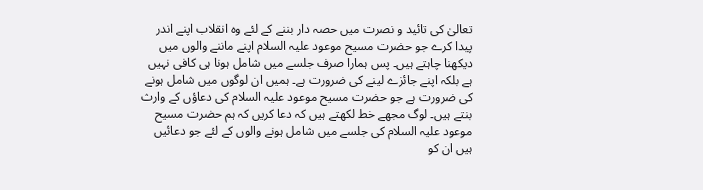تعالیٰ کی تائید و نصرت میں حصہ دار بننے کے لئے وہ انقلاب اپنے اندر پیدا کرے جو حضرت مسیح موعود علیہ السلام اپنے ماننے والوں میں دیکھنا چاہتے ہیں۔ پس ہمارا صرف جلسے میں شامل ہونا ہی کافی نہیں ہے بلکہ اپنے جائزے لینے کی ضرورت ہے۔ ہمیں ان لوگوں میں شامل ہونے کی ضرورت ہے جو حضرت مسیح موعود علیہ السلام کی دعاؤں کے وارث بنتے ہیں۔ لوگ مجھے خط لکھتے ہیں کہ دعا کریں کہ ہم حضرت مسیح موعود علیہ السلام کی جلسے میں شامل ہونے والوں کے لئے جو دعائیں ہیں ان کو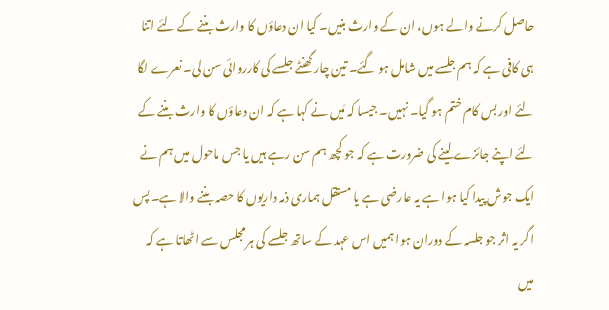حاصل کرنے والے ہوں، ان کے وارث بنیں۔ کیا ان دعاؤں کا وارث بننے کے لئے اتنا ہی کافی ہے کہ ہم جلسے میں شامل ہو گئے۔ تین چار گھنٹے جلسے کی کارروائی سن لی۔ نعرے لگا لئے اور بس کام ختم ہو گیا۔ نہیں۔ جیسا کہ مَیں نے کہا ہے کہ ان دعاؤں کا وارث بننے کے لئے اپنے جائزے لینے کی ضرورت ہے کہ جو کچھ ہم سن رہے ہیں یا جس ماحول میں ہم نے ایک جوش پیدا کیا ہوا ہے یہ عارضی ہے یا مستقل ہماری ذمہ داریوں کا حصہ بننے والا ہے۔ پس اگر یہ اثر جو جلسہ کے دوران ہوا ہمیں اس عہد کے ساتھ جلسے کی ہر مجلس سے اٹھاتا ہے کہ میں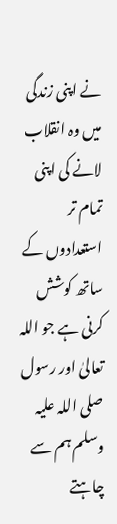نے اپنی زندگی میں وہ انقلاب لانے کی اپنی تمام تر استعدادوں کے ساتھ کوشش کرنی ہے جو اللہ تعالیٰ اور رسول صلی اللہ علیہ وسلم ہم سے چاہتے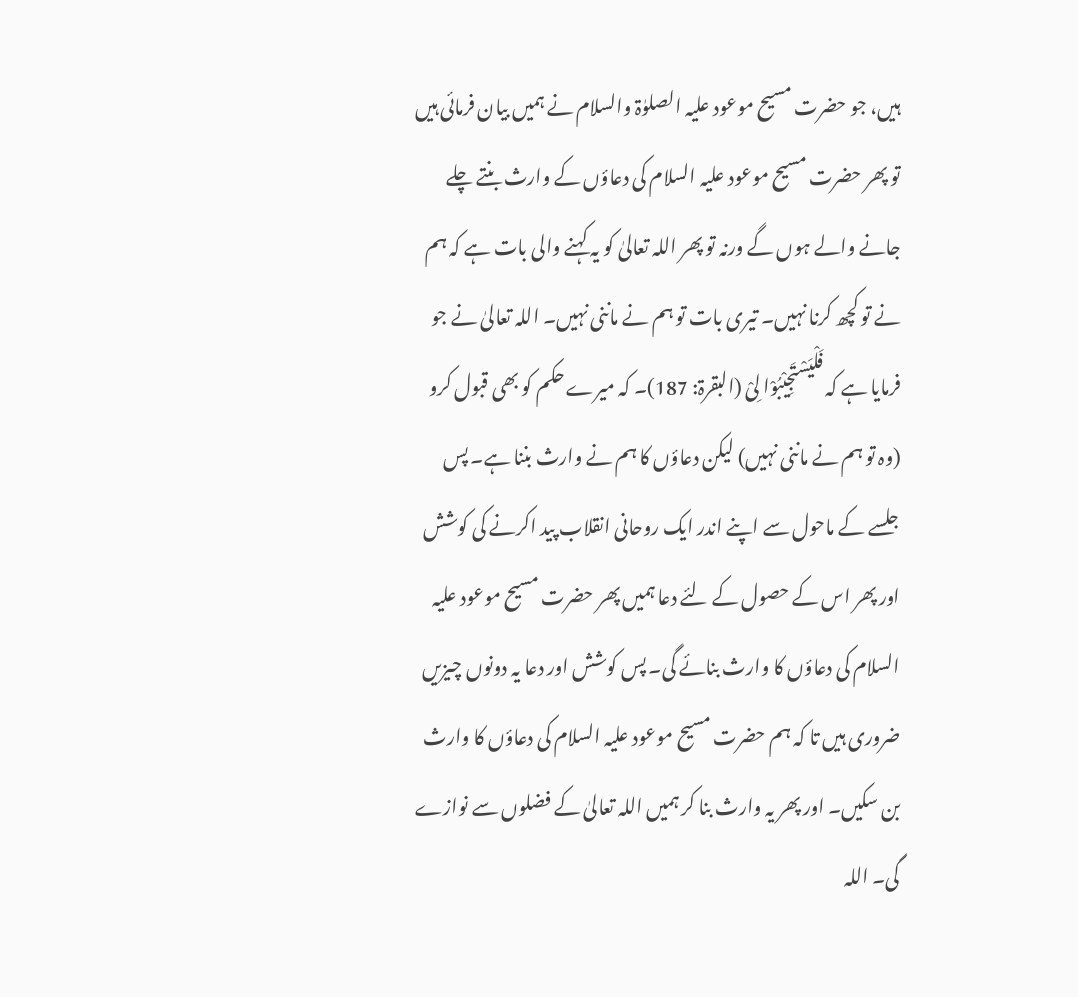ہیں، جو حضرت مسیح موعود علیہ الصلوٰۃ والسلام نے ہمیں بیان فرمائی ہیں تو پھر حضرت مسیح موعود علیہ السلام کی دعاؤں کے وارث بنتے چلے جانے والے ہوں گے ورنہ تو پھر اللہ تعالیٰ کو یہ کہنے والی بات ہے کہ ہم نے تو کچھ کرنا نہیں۔ تیری بات تو ہم نے ماننی نہیں۔ اللہ تعالیٰ نے جو فرمایا ہے کہ فَلْیَسْتَجِیْبُوْا لِیْ (البقرۃ: 187)۔ کہ میرے حکم کو بھی قبول کرو (وہ تو ہم نے ماننی نہیں) لیکن دعاؤں کا ہم نے وارث بننا ہے۔ پس جلسے کے ماحول سے اپنے اندر ایک روحانی انقلاب پید اکرنے کی کوشش اور پھر اس کے حصول کے لئے دعا ہمیں پھر حضرت مسیح موعود علیہ السلام کی دعاؤں کا وارث بنائے گی۔ پس کوشش اور دعا یہ دونوں چیزیں ضروری ہیں تا کہ ہم حضرت مسیح موعود علیہ السلام کی دعاؤں کا وارث بن سکیں۔ اور پھر یہ وارث بنا کر ہمیں اللہ تعالیٰ کے فضلوں سے نوازے گی۔ اللہ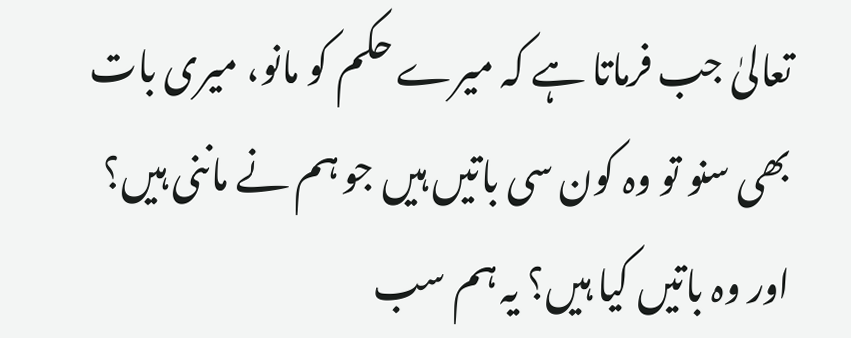تعالیٰ جب فرماتا ہے کہ میرے حکم کو مانو، میری بات بھی سنو تو وہ کون سی باتیں ہیں جو ہم نے ماننی ہیں؟ اور وہ باتیں کیا ہیں؟ یہ ہم سب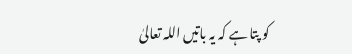کو پتا ہے کہ یہ باتیں اللہ تعالیٰ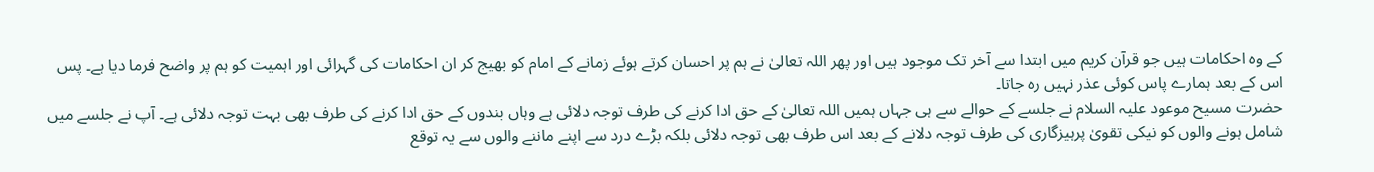کے وہ احکامات ہیں جو قرآن کریم میں ابتدا سے آخر تک موجود ہیں اور پھر اللہ تعالیٰ نے ہم پر احسان کرتے ہوئے زمانے کے امام کو بھیج کر ان احکامات کی گہرائی اور اہمیت کو ہم پر واضح فرما دیا ہے۔ پس اس کے بعد ہمارے پاس کوئی عذر نہیں رہ جاتا۔
حضرت مسیح موعود علیہ السلام نے جلسے کے حوالے سے ہی جہاں ہمیں اللہ تعالیٰ کے حق ادا کرنے کی طرف توجہ دلائی ہے وہاں بندوں کے حق ادا کرنے کی طرف بھی بہت توجہ دلائی ہے۔ آپ نے جلسے میں شامل ہونے والوں کو نیکی تقویٰ پرہیزگاری کی طرف توجہ دلانے کے بعد اس طرف بھی توجہ دلائی بلکہ بڑے درد سے اپنے ماننے والوں سے یہ توقع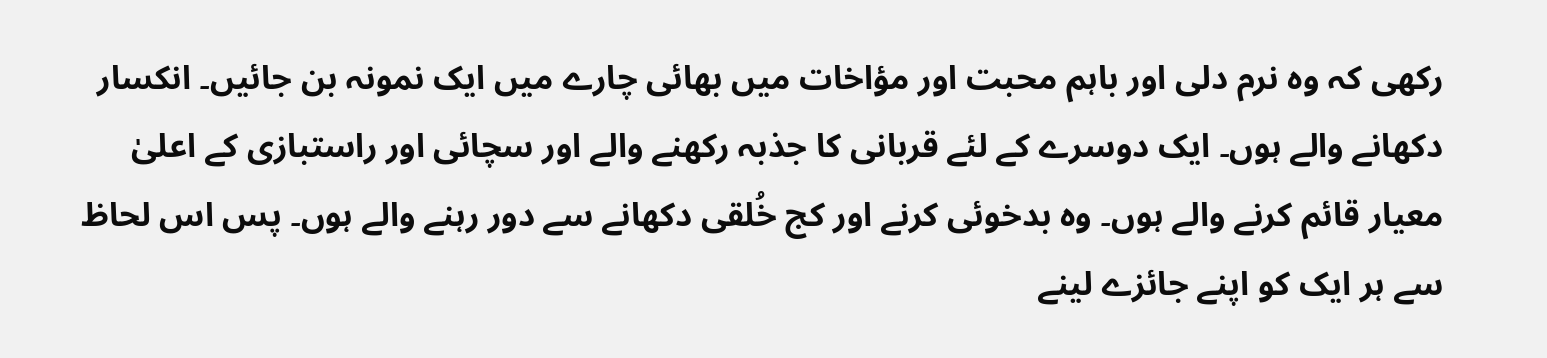رکھی کہ وہ نرم دلی اور باہم محبت اور مؤاخات میں بھائی چارے میں ایک نمونہ بن جائیں۔ انکسار دکھانے والے ہوں۔ ایک دوسرے کے لئے قربانی کا جذبہ رکھنے والے اور سچائی اور راستبازی کے اعلیٰ معیار قائم کرنے والے ہوں۔ وہ بدخوئی کرنے اور کج خُلقی دکھانے سے دور رہنے والے ہوں۔ پس اس لحاظ سے ہر ایک کو اپنے جائزے لینے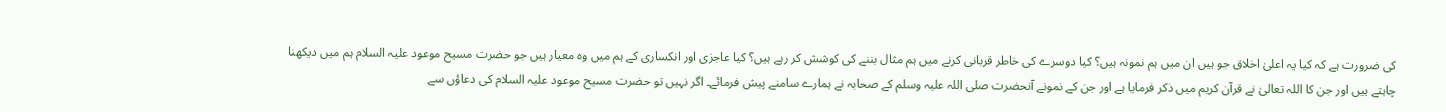کی ضرورت ہے کہ کیا یہ اعلیٰ اخلاق جو ہیں ان میں ہم نمونہ ہیں؟ کیا دوسرے کی خاطر قربانی کرنے میں ہم مثال بننے کی کوشش کر رہے ہیں؟ کیا عاجزی اور انکساری کے ہم میں وہ معیار ہیں جو حضرت مسیح موعود علیہ السلام ہم میں دیکھنا چاہتے ہیں اور جن کا اللہ تعالیٰ نے قرآن کریم میں ذکر فرمایا ہے اور جن کے نمونے آنحضرت صلی اللہ علیہ وسلم کے صحابہ نے ہمارے سامنے پیش فرمائے۔ اگر نہیں تو حضرت مسیح موعود علیہ السلام کی دعاؤں سے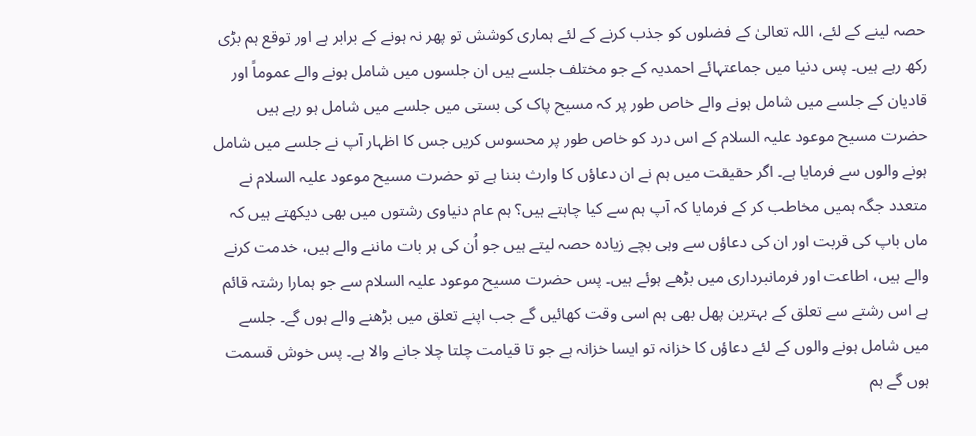حصہ لینے کے لئے، اللہ تعالیٰ کے فضلوں کو جذب کرنے کے لئے ہماری کوشش تو پھر نہ ہونے کے برابر ہے اور توقع ہم بڑی رکھ رہے ہیں۔ پس دنیا میں جماعتہائے احمدیہ کے جو مختلف جلسے ہیں ان جلسوں میں شامل ہونے والے عموماً اور قادیان کے جلسے میں شامل ہونے والے خاص طور پر کہ مسیح پاک کی بستی میں جلسے میں شامل ہو رہے ہیں حضرت مسیح موعود علیہ السلام کے اس درد کو خاص طور پر محسوس کریں جس کا اظہار آپ نے جلسے میں شامل ہونے والوں سے فرمایا ہے۔ اگر حقیقت میں ہم نے ان دعاؤں کا وارث بننا ہے تو حضرت مسیح موعود علیہ السلام نے متعدد جگہ ہمیں مخاطب کر کے فرمایا کہ آپ ہم سے کیا چاہتے ہیں؟ ہم عام دنیاوی رشتوں میں بھی دیکھتے ہیں کہ ماں باپ کی قربت اور ان کی دعاؤں سے وہی بچے زیادہ حصہ لیتے ہیں جو اُن کی ہر بات ماننے والے ہیں، خدمت کرنے والے ہیں، اطاعت اور فرمانبرداری میں بڑھے ہوئے ہیں۔ پس حضرت مسیح موعود علیہ السلام سے جو ہمارا رشتہ قائم ہے اس رشتے سے تعلق کے بہترین پھل بھی ہم اسی وقت کھائیں گے جب اپنے تعلق میں بڑھنے والے ہوں گے۔ جلسے میں شامل ہونے والوں کے لئے دعاؤں کا خزانہ تو ایسا خزانہ ہے جو تا قیامت چلتا چلا جانے والا ہے۔ پس خوش قسمت ہوں گے ہم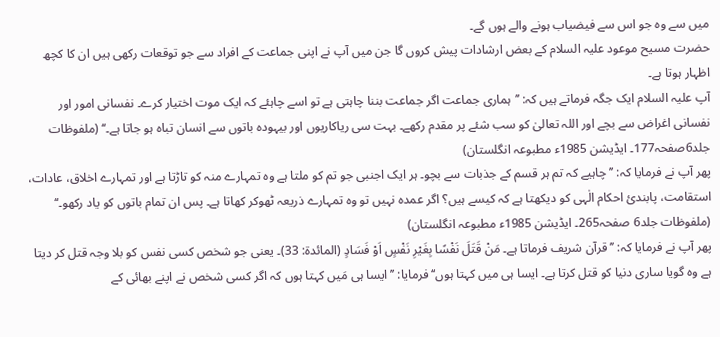میں سے وہ جو اس سے فیضیاب ہونے والے ہوں گے۔
حضرت مسیح موعود علیہ السلام کے بعض ارشادات پیش کروں گا جن میں آپ نے اپنی جماعت کے افراد سے جو توقعات رکھی ہیں ان کا کچھ اظہار ہوتا ہے۔
آپ علیہ السلام ایک جگہ فرماتے ہیں کہ: ’’ہماری جماعت اگر جماعت بننا چاہتی ہے تو اسے چاہئے کہ ایک موت اختیار کرے۔ نفسانی امور اور نفسانی اغراض سے بچے اور اللہ تعالیٰ کو سب شئے پر مقدم رکھے۔ بہت سی ریاکاریوں اور بیہودہ باتوں سے انسان تباہ ہو جاتا ہے۔‘‘ (ملفوظات جلد6صفحہ177۔ ایڈیشن 1985ء مطبوعہ انگلستان)
پھر آپ نے فرمایا کہ: ’’چاہیے کہ تم ہر قسم کے جذبات سے بچو۔ ہر ایک اجنبی جو تم کو ملتا ہے وہ تمہارے منہ کو تاڑتا ہے اور تمہارے اخلاق، عادات، استقامت، پابندیٔ احکام الٰہی کو دیکھتا ہے کہ کیسے ہیں؟ اگر عمدہ نہیں تو وہ تمہارے ذریعہ ٹھوکر کھاتا ہے۔ پس ان تمام باتوں کو یاد رکھو۔‘‘ (ملفوظات جلد6 صفحہ265۔ ایڈیشن 1985ء مطبوعہ انگلستان)
پھر آپ نے فرمایا کہ: ’’قرآن شریف فرماتا ہے۔ مَنْ قَتَلَ نَفْسًا بِغَیْرِ نَفْسٍ اَوْ فَسَادٍ (المائدۃ: 33)۔ یعنی جو شخص کسی نفس کو بلا وجہ قتل کر دیتا ہے وہ گویا ساری دنیا کو قتل کرتا ہے۔ ایسا ہی میں کہتا ہوں‘‘ فرمایا: ’’ایسا ہی مَیں کہتا ہوں کہ اگر کسی شخص نے اپنے بھائی کے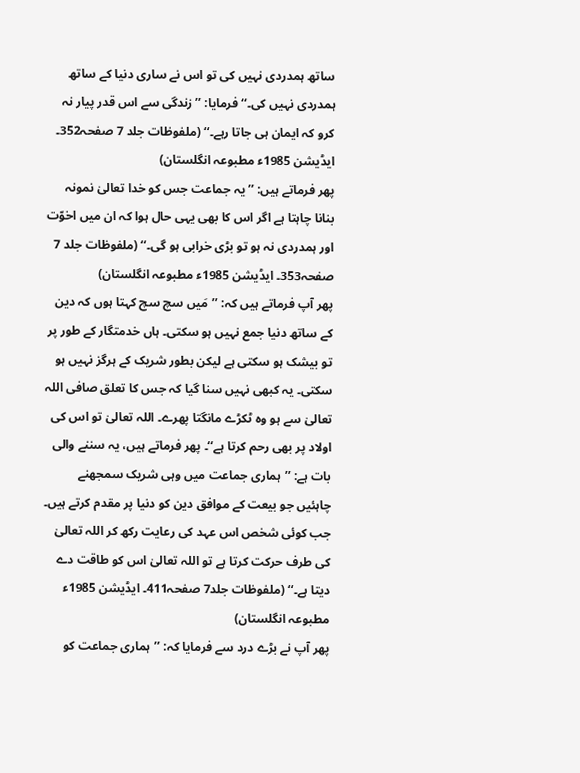ساتھ ہمدردی نہیں کی تو اس نے ساری دنیا کے ساتھ ہمدردی نہیں کی۔‘‘ فرمایا: ’’زندگی سے اس قدر پیار نہ کرو کہ ایمان ہی جاتا رہے۔‘‘ (ملفوظات جلد 7 صفحہ352۔ ایڈیشن 1985ء مطبوعہ انگلستان)
پھر فرماتے ہیں: ’’یہ جماعت جس کو خدا تعالیٰ نمونہ بنانا چاہتا ہے اگر اس کا بھی یہی حال ہوا کہ ان میں اخوّت اور ہمدردی نہ ہو تو بڑی خرابی ہو گی۔‘‘ (ملفوظات جلد 7 صفحہ353۔ ایڈیشن 1985ء مطبوعہ انگلستان)
پھر آپ فرماتے ہیں کہ: ’’مَیں سچ سچ کہتا ہوں کہ دین کے ساتھ دنیا جمع نہیں ہو سکتی۔ ہاں خدمتگار کے طور پر تو بیشک ہو سکتی ہے لیکن بطور شریک کے ہرگز نہیں ہو سکتی۔ یہ کبھی نہیں سنا گیا کہ جس کا تعلق صافی اللہ تعالیٰ سے ہو وہ ٹکڑے مانگتا پھرے۔ اللہ تعالیٰ تو اس کی اولاد پر بھی رحم کرتا ہے‘‘۔ پھر فرماتے ہیں، یہ سننے والی بات ہے: ’’ہماری جماعت میں وہی شریک سمجھنے چاہئیں جو بیعت کے موافق دین کو دنیا پر مقدم کرتے ہیں۔ جب کوئی شخص اس عہد کی رعایت رکھ کر اللہ تعالیٰ کی طرف حرکت کرتا ہے تو اللہ تعالیٰ اس کو طاقت دے دیتا ہے۔‘‘ (ملفوظات جلد7 صفحہ411۔ ایڈیشن 1985ء مطبوعہ انگلستان)
پھر آپ نے بڑے درد سے فرمایا کہ: ’’ہماری جماعت کو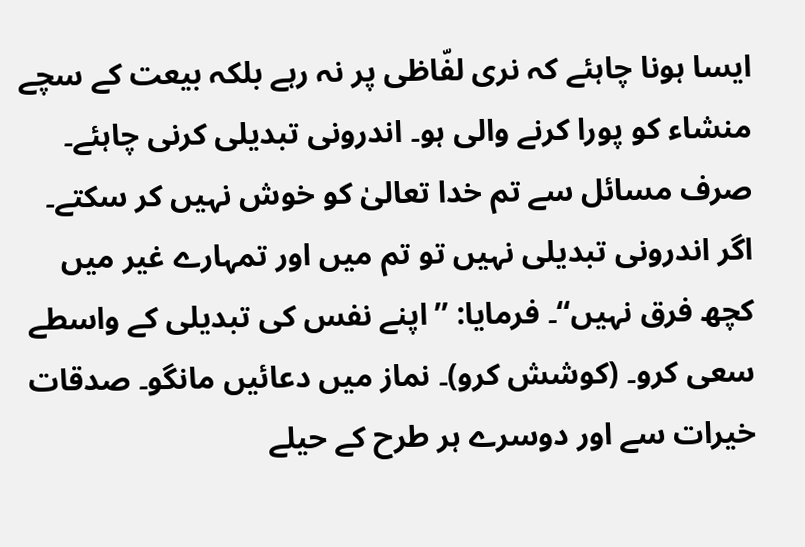ایسا ہونا چاہئے کہ نری لفّاظی پر نہ رہے بلکہ بیعت کے سچے منشاء کو پورا کرنے والی ہو۔ اندرونی تبدیلی کرنی چاہئے۔ صرف مسائل سے تم خدا تعالیٰ کو خوش نہیں کر سکتے۔ اگر اندرونی تبدیلی نہیں تو تم میں اور تمہارے غیر میں کچھ فرق نہیں‘‘۔ فرمایا: ’’اپنے نفس کی تبدیلی کے واسطے سعی کرو۔ (کوشش کرو)۔ نماز میں دعائیں مانگو۔ صدقات خیرات سے اور دوسرے ہر طرح کے حیلے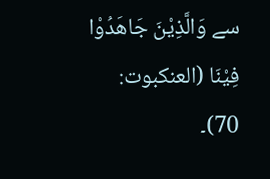سے وَالَّذِیْنَ جَاھَدُوْا فِیْنَا (العنکبوت: 70)۔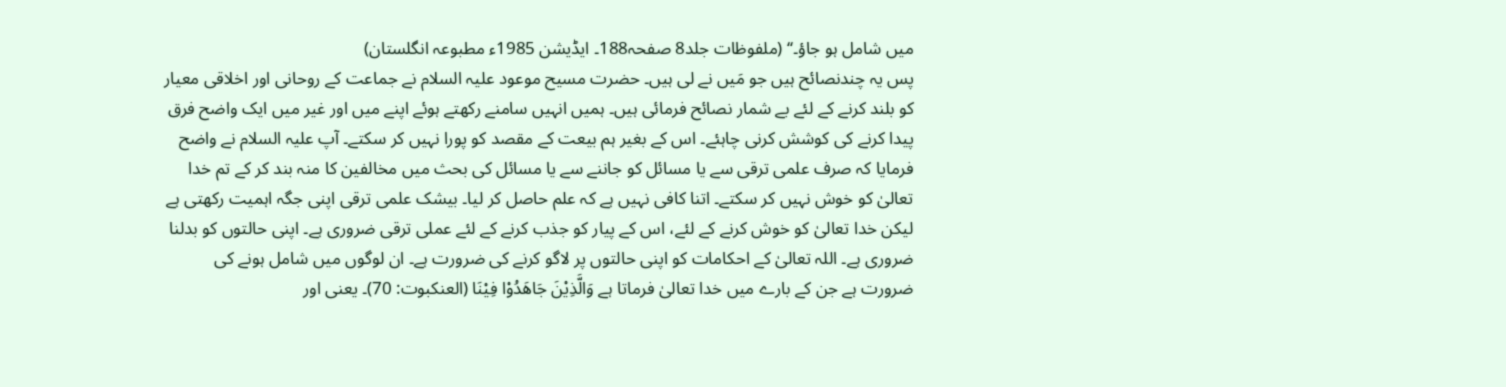میں شامل ہو جاؤ۔‘‘ (ملفوظات جلد8 صفحہ188۔ ایڈیشن 1985ء مطبوعہ انگلستان)
پس یہ چندنصائح ہیں جو مَیں نے لی ہیں۔ حضرت مسیح موعود علیہ السلام نے جماعت کے روحانی اور اخلاقی معیار کو بلند کرنے کے لئے بے شمار نصائح فرمائی ہیں۔ ہمیں انہیں سامنے رکھتے ہوئے اپنے میں اور غیر میں ایک واضح فرق پیدا کرنے کی کوشش کرنی چاہئے۔ اس کے بغیر ہم بیعت کے مقصد کو پورا نہیں کر سکتے۔ آپ علیہ السلام نے واضح فرمایا کہ صرف علمی ترقی سے یا مسائل کو جاننے سے یا مسائل کی بحث میں مخالفین کا منہ بند کر کے تم خدا تعالیٰ کو خوش نہیں کر سکتے۔ اتنا کافی نہیں ہے کہ علم حاصل کر لیا۔ بیشک علمی ترقی اپنی جگہ اہمیت رکھتی ہے لیکن خدا تعالیٰ کو خوش کرنے کے لئے، اس کے پیار کو جذب کرنے کے لئے عملی ترقی ضروری ہے۔ اپنی حالتوں کو بدلنا ضروری ہے۔ اللہ تعالیٰ کے احکامات کو اپنی حالتوں پر لاگو کرنے کی ضرورت ہے۔ ان لوگوں میں شامل ہونے کی ضرورت ہے جن کے بارے میں خدا تعالیٰ فرماتا ہے وَالَّذِیْنَ جَاھَدُوْا فِیْنَا (العنکبوت: 70)۔ یعنی اور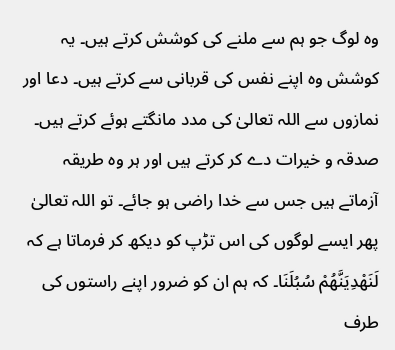وہ لوگ جو ہم سے ملنے کی کوشش کرتے ہیں۔ یہ کوشش وہ اپنے نفس کی قربانی سے کرتے ہیں۔ دعا اور نمازوں سے اللہ تعالیٰ کی مدد مانگتے ہوئے کرتے ہیں۔ صدقہ و خیرات دے کر کرتے ہیں اور ہر وہ طریقہ آزماتے ہیں جس سے خدا راضی ہو جائے۔ تو اللہ تعالیٰ پھر ایسے لوگوں کی اس تڑپ کو دیکھ کر فرماتا ہے کہ لَنَھْدِیَنَّھُمْ سُبُلَنَا۔ کہ ہم ان کو ضرور اپنے راستوں کی طرف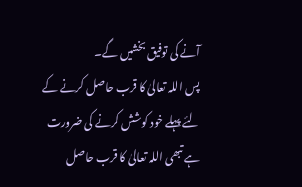آنے کی توفیق بخشیں گے۔
پس اللہ تعالیٰ کا قرب حاصل کرنے کے لئے پہلے خود کوشش کرنے کی ضرورت ہے تبھی اللہ تعالیٰ کا قرب حاصل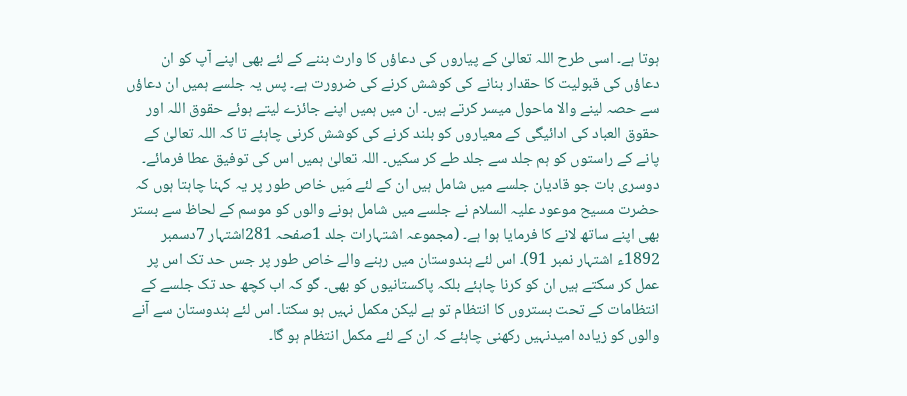ہوتا ہے۔ اسی طرح اللہ تعالیٰ کے پیاروں کی دعاؤں کا وارث بننے کے لئے بھی اپنے آپ کو ان دعاؤں کی قبولیت کا حقدار بنانے کی کوشش کرنے کی ضرورت ہے۔ پس یہ جلسے ہمیں ان دعاؤں سے حصہ لینے والا ماحول میسر کرتے ہیں۔ ان میں ہمیں اپنے جائزے لیتے ہوئے حقوق اللہ اور حقوق العباد کی ادائیگی کے معیاروں کو بلند کرنے کی کوشش کرنی چاہئے تا کہ اللہ تعالیٰ کے پانے کے راستوں کو ہم جلد سے جلد طے کر سکیں۔ اللہ تعالیٰ ہمیں اس کی توفیق عطا فرمائے۔
دوسری بات جو قادیان جلسے میں شامل ہیں ان کے لئے مَیں خاص طور پر یہ کہنا چاہتا ہوں کہ حضرت مسیح موعود علیہ السلام نے جلسے میں شامل ہونے والوں کو موسم کے لحاظ سے بستر بھی اپنے ساتھ لانے کا فرمایا ہوا ہے۔ (مجموعہ اشتہارات جلد 1صفحہ 281اشتہار 7دسمبر 1892ء اشتہار نمبر 91)۔ اس لئے ہندوستان میں رہنے والے خاص طور پر جس حد تک اس پر عمل کر سکتے ہیں ان کو کرنا چاہئے بلکہ پاکستانیوں کو بھی۔ گو کہ اب کچھ حد تک جلسے کے انتظامات کے تحت بستروں کا انتظام تو ہے لیکن مکمل نہیں ہو سکتا۔ اس لئے ہندوستان سے آنے والوں کو زیادہ امیدنہیں رکھنی چاہئے کہ ان کے لئے مکمل انتظام ہو گا۔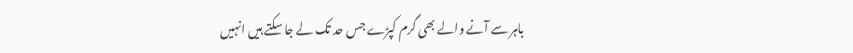باہر سے آنے والے بھی گرم کپڑے جس حد تک لے جا سکتے ہیں انہیں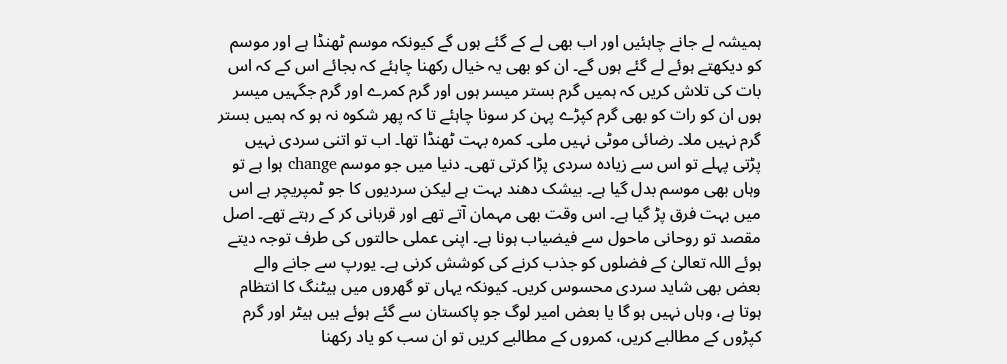ہمیشہ لے جانے چاہئیں اور اب بھی لے کے گئے ہوں گے کیونکہ موسم ٹھنڈا ہے اور موسم کو دیکھتے ہوئے لے گئے ہوں گے۔ ان کو بھی یہ خیال رکھنا چاہئے کہ بجائے اس کے کہ اس بات کی تلاش کریں کہ ہمیں گرم بستر میسر ہوں اور گرم کمرے اور گرم جگہیں میسر ہوں ان کو رات کو بھی گرم کپڑے پہن کر سونا چاہئے تا کہ پھر شکوہ نہ ہو کہ ہمیں بستر گرم نہیں ملا۔ رضائی موٹی نہیں ملی۔ کمرہ بہت ٹھنڈا تھا۔ اب تو اتنی سردی نہیں پڑتی پہلے تو اس سے زیادہ سردی پڑا کرتی تھی۔ دنیا میں جو موسم change ہوا ہے تو وہاں بھی موسم بدل گیا ہے۔ بیشک دھند بہت ہے لیکن سردیوں کا جو ٹمپریچر ہے اس میں بہت فرق پڑ گیا ہے۔ اس وقت بھی مہمان آتے تھے اور قربانی کر کے رہتے تھے۔ اصل مقصد تو روحانی ماحول سے فیضیاب ہونا ہے۔ اپنی عملی حالتوں کی طرف توجہ دیتے ہوئے اللہ تعالیٰ کے فضلوں کو جذب کرنے کی کوشش کرنی ہے۔ یورپ سے جانے والے بعض بھی شاید سردی محسوس کریں۔ کیونکہ یہاں تو گھروں میں ہیٹنگ کا انتظام ہوتا ہے، وہاں نہیں ہو گا یا بعض امیر لوگ جو پاکستان سے گئے ہوئے ہیں ہیٹر اور گرم کپڑوں کے مطالبے کریں، کمروں کے مطالبے کریں تو ان سب کو یاد رکھنا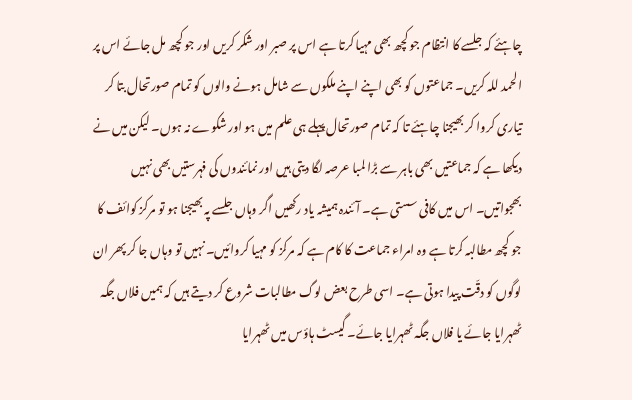چاہئے کہ جلسے کا انتظام جو کچھ بھی مہیا کرتا ہے اس پر صبر اور شکر کریں اور جو کچھ مل جائے اس پر الحمد للہ کریں۔ جماعتوں کو بھی اپنے اپنے ملکوں سے شامل ہونے والوں کو تمام صورتحال بتا کر تیاری کروا کر بھیجنا چاہئے تا کہ تمام صورتحال پہلے ہی علم میں ہو اور شکوے نہ ہوں۔ لیکن میں نے دیکھا ہے کہ جماعتیں بھی باہر سے بڑا لمبا عرصہ لگا دیتی ہیں اور نمائندوں کی فہرستیں بھی نہیں بھجواتیں۔ اس میں کافی سستی ہے۔ آئندہ ہمیشہ یاد رکھیں اگر وہاں جلسے پہ بھیجنا ہو تو مرکز کوائف کا جو کچھ مطالبہ کرتا ہے وہ امراء جماعت کا کام ہے کہ مرکز کو مہیا کروائیں۔ نہیں تو وہاں جا کر پھر ان لوگوں کو دقّت پیدا ہوتی ہے۔ اسی طرح بعض لوگ مطالبات شروع کر دیتے ہیں کہ ہمیں فلاں جگہ ٹھہرایا جائے یا فلاں جگہ ٹھہرایا جائے۔ گیسٹ ہاؤس میں ٹھہرایا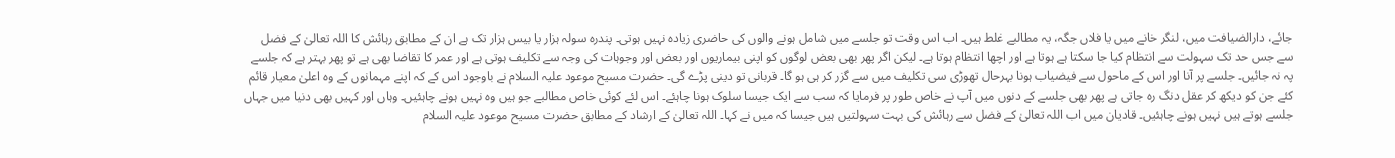جائے، دارالضیافت میں، لنگر خانے میں یا فلاں جگہ، یہ مطالبے غلط ہیں۔ اب اس وقت تو جلسے میں شامل ہونے والوں کی حاضری زیادہ نہیں ہوتی۔ پندرہ سولہ ہزار یا بیس ہزار تک ہے ان کے مطابق رہائش کا اللہ تعالیٰ کے فضل سے جس حد تک سہولت سے انتظام کیا جا سکتا ہے ہوتا ہے اور اچھا انتظام ہوتا ہے۔ لیکن اگر پھر بھی بعض لوگوں کو اپنی بیماریوں اور بعض اور وجوہات کی وجہ سے تکلیف ہوتی ہے اور عمر کا تقاضا بھی ہے تو پھر بہتر ہے کہ جلسے پہ نہ جائیں۔ جلسے پر آنا اور اس کے ماحول سے فیضیاب ہونا بہرحال تھوڑی سی تکلیف میں سے گزر کر ہی ہو گا۔ قربانی تو دینی پڑے گی۔ حضرت مسیح موعود علیہ السلام نے باوجود اس کے کہ اپنے مہمانوں کے وہ اعلیٰ معیار قائم کئے جن کو دیکھ کر عقل دنگ رہ جاتی ہے پھر بھی جلسے کے دنوں میں آپ نے خاص طور پر فرمایا کہ سب سے ایک جیسا سلوک ہونا چاہئے۔ اس لئے کوئی خاص مطالبے جو ہیں وہ نہیں ہونے چاہئیں۔ وہاں اور کہیں بھی دنیا میں جہاں جلسے ہوتے ہیں نہیں ہونے چاہئیں۔ قادیان میں اب اللہ تعالیٰ کے فضل سے رہائش کی بہت سہولتیں ہیں جیسا کہ میں نے کہا۔ اللہ تعالیٰ کے ارشاد کے مطابق حضرت مسیح موعود علیہ السلام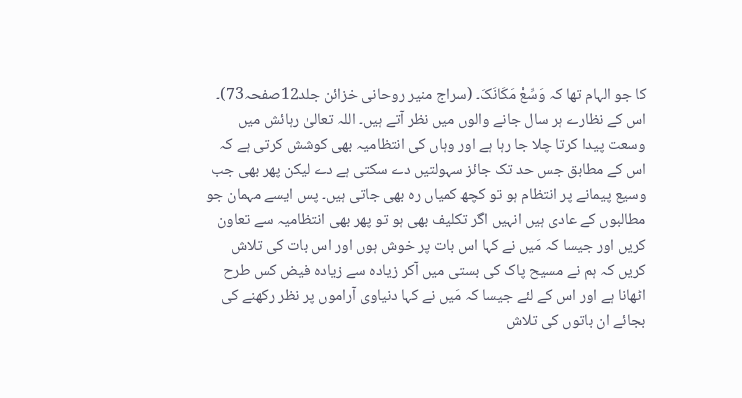کا جو الہام تھا کہ وَسِّعْ مَکَانَکَ۔ (سراج منیر روحانی خزائن جلد12صفحہ73)۔ اس کے نظارے ہر سال جانے والوں میں نظر آتے ہیں۔ اللہ تعالیٰ رہائش میں وسعت پیدا کرتا چلا جا رہا ہے اور وہاں کی انتظامیہ بھی کوشش کرتی ہے کہ اس کے مطابق جس حد تک جائز سہولتیں دے سکتی ہے دے لیکن پھر بھی جب وسیع پیمانے پر انتظام ہو تو کچھ کمیاں رہ بھی جاتی ہیں۔ پس ایسے مہمان جو مطالبوں کے عادی ہیں انہیں اگر تکلیف بھی ہو تو پھر بھی انتظامیہ سے تعاون کریں اور جیسا کہ مَیں نے کہا اس بات پر خوش ہوں اور اس بات کی تلاش کریں کہ ہم نے مسیح پاک کی بستی میں آکر زیادہ سے زیادہ فیض کس طرح اٹھانا ہے اور اس کے لئے جیسا کہ مَیں نے کہا دنیاوی آراموں پر نظر رکھنے کی بجائے ان باتوں کی تلاش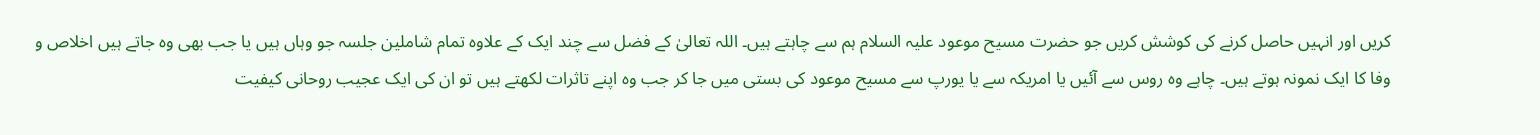کریں اور انہیں حاصل کرنے کی کوشش کریں جو حضرت مسیح موعود علیہ السلام ہم سے چاہتے ہیں۔ اللہ تعالیٰ کے فضل سے چند ایک کے علاوہ تمام شاملین جلسہ جو وہاں ہیں یا جب بھی وہ جاتے ہیں اخلاص و وفا کا ایک نمونہ ہوتے ہیں۔ چاہے وہ روس سے آئیں یا امریکہ سے یا یورپ سے مسیح موعود کی بستی میں جا کر جب وہ اپنے تاثرات لکھتے ہیں تو ان کی ایک عجیب روحانی کیفیت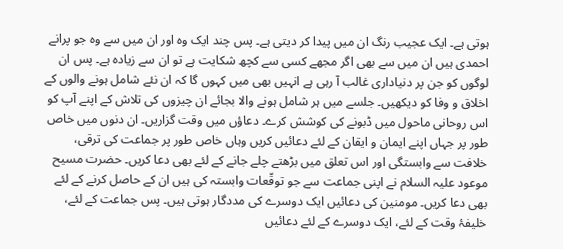ہوتی ہے۔ ایک عجیب رنگ ان میں پیدا کر دیتی ہے۔ پس چند ایک وہ اور ان میں سے وہ جو پرانے احمدی ہیں ان میں سے بھی اگر مجھے کسی سے کچھ شکایت ہے تو ان سے زیادہ ہے۔ پس ان لوگوں کو جن پر دنیاداری غالب آ رہی ہے انہیں بھی میں کہوں گا کہ ان نئے شامل ہونے والوں کے اخلاق و وفا کو دیکھیں۔ جلسے میں ہر شامل ہونے والا بجائے ان چیزوں کی تلاش کے اپنے آپ کو اس روحانی ماحول میں ڈبونے کی کوشش کرے۔ دعاؤں میں وقت گزاریں۔ ان دنوں میں خاص طور پر جہاں اپنے ایمان و ایقان کے لئے دعائیں کریں وہاں خاص طور پر جماعت کی ترقی، خلافت سے وابستگی اور اس تعلق میں بڑھتے چلے جانے کے لئے بھی دعا کریں۔ حضرت مسیح موعود علیہ السلام نے اپنی جماعت سے جو توقّعات وابستہ کی ہیں ان کے حاصل کرنے کے لئے بھی دعا کریں۔ مومنین کی دعائیں ایک دوسرے کی مددگار ہوتی ہیں۔ پس جماعت کے لئے، خلیفۂ وقت کے لئے، ایک دوسرے کے لئے دعائیں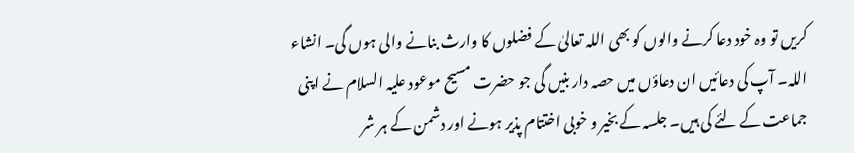کریں تو وہ خود دعا کرنے والوں کو بھی اللہ تعالیٰ کے فضلوں کا وارث بنانے والی ہوں گی۔ انشاء اللہ۔ آپ کی دعائیں ان دعاؤں میں حصہ دار بنیں گی جو حضرت مسیح موعود علیہ السلام نے اپنی جماعت کے لئے کی ہیں۔ جلسہ کے بخیر و خوبی اختتام پذیر ہونے اور دشمن کے ہر شر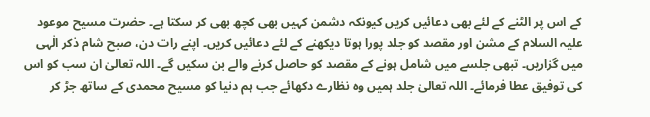کے اس پر الٹنے کے لئے بھی دعائیں کریں کیونکہ دشمن کہیں بھی کچھ بھی کر سکتا ہے۔ حضرت مسیح موعود علیہ السلام کے مشن اور مقصد کو جلد پورا ہوتا دیکھنے کے لئے دعائیں کریں۔ اپنے رات دن، صبح شام ذکر الٰہی میں گزاریں۔ تبھی جلسے میں شامل ہونے کے مقصد کو حاصل کرنے والے بن سکیں گے۔ اللہ تعالیٰ ان سب کو اس کی توفیق عطا فرمائے۔ اللہ تعالیٰ جلد ہمیں وہ نظارے دکھائے جب ہم دنیا کو مسیح محمدی کے ساتھ جڑ کر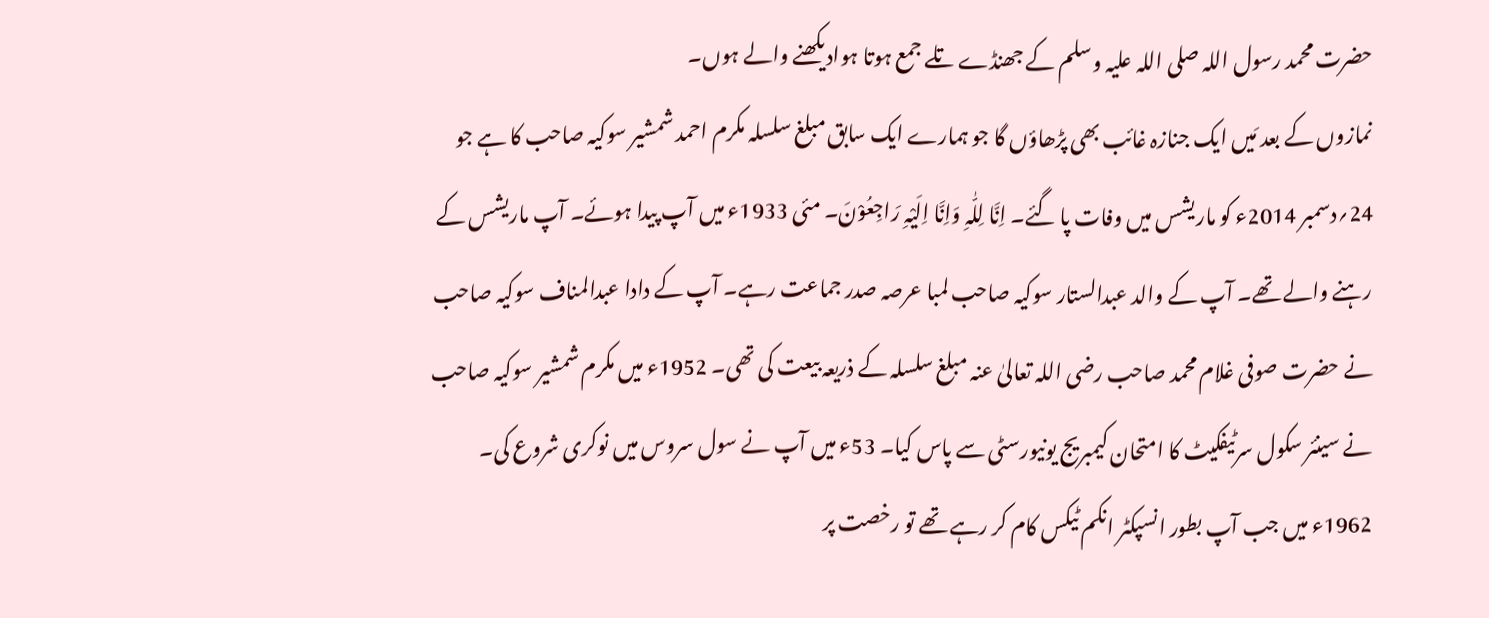حضرت محمد رسول اللہ صلی اللہ علیہ وسلم کے جھنڈے تلے جمع ہوتا ہوادیکھنے والے ہوں۔
نمازوں کے بعد مَیں ایک جنازہ غائب بھی پڑھاؤں گا جو ہمارے ایک سابق مبلغ سلسلہ مکرم احمد شمشیر سوکیہ صاحب کا ہے جو 24؍دسمبر 2014ء کو ماریشس میں وفات پا گئے۔ اِنَّا لِلّٰہِ وَاِنَّا اِلَیْہِ رَاجِعُوْنَ۔ مئی 1933ء میں آپ پیدا ہوئے۔ آپ ماریشس کے رہنے والے تھے۔ آپ کے والد عبدالستار سوکیہ صاحب لمبا عرصہ صدر جماعت رہے۔ آپ کے دادا عبدالمناف سوکیہ صاحب نے حضرت صوفی غلام محمد صاحب رضی اللہ تعالیٰ عنہ مبلغ سلسلہ کے ذریعہ بیعت کی تھی۔ 1952ء میں مکرم شمشیر سوکیہ صاحب نے سینئر سکول سرٹیفکیٹ کا امتحان کیمبریج یونیورسٹی سے پاس کیا۔ 53ء میں آپ نے سول سروس میں نوکری شروع کی۔ 1962ء میں جب آپ بطور انسپکٹر انکم ٹیکس کام کر رہے تھے تو رخصت پر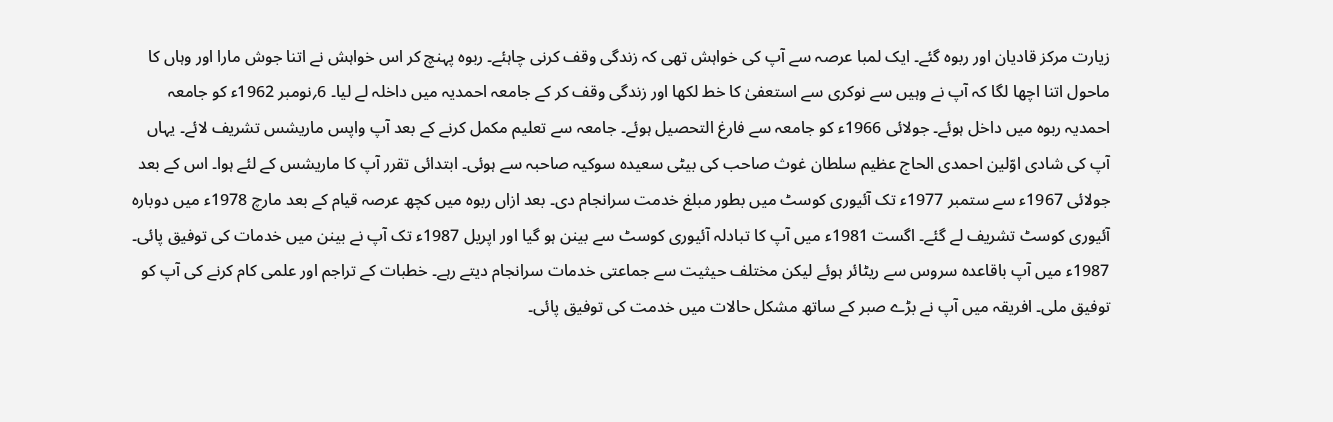زیارت مرکز قادیان اور ربوہ گئے۔ ایک لمبا عرصہ سے آپ کی خواہش تھی کہ زندگی وقف کرنی چاہئے۔ ربوہ پہنچ کر اس خواہش نے اتنا جوش مارا اور وہاں کا ماحول اتنا اچھا لگا کہ آپ نے وہیں سے نوکری سے استعفیٰ کا خط لکھا اور زندگی وقف کر کے جامعہ احمدیہ میں داخلہ لے لیا۔ 6؍نومبر 1962ء کو جامعہ احمدیہ ربوہ میں داخل ہوئے۔ جولائی 1966ء کو جامعہ سے فارغ التحصیل ہوئے۔ جامعہ سے تعلیم مکمل کرنے کے بعد آپ واپس ماریشس تشریف لائے۔ یہاں آپ کی شادی اوّلین احمدی الحاج عظیم سلطان غوث صاحب کی بیٹی سعیدہ سوکیہ صاحبہ سے ہوئی۔ ابتدائی تقرر آپ کا ماریشس کے لئے ہوا۔ اس کے بعد جولائی 1967ء سے ستمبر 1977ء تک آئیوری کوسٹ میں بطور مبلغ خدمت سرانجام دی۔ بعد ازاں ربوہ میں کچھ عرصہ قیام کے بعد مارچ 1978ء میں دوبارہ آئیوری کوسٹ تشریف لے گئے۔ اگست 1981ء میں آپ کا تبادلہ آئیوری کوسٹ سے بینن ہو گیا اور اپریل 1987ء تک آپ نے بینن میں خدمات کی توفیق پائی۔ 1987ء میں آپ باقاعدہ سروس سے ریٹائر ہوئے لیکن مختلف حیثیت سے جماعتی خدمات سرانجام دیتے رہے۔ خطبات کے تراجم اور علمی کام کرنے کی آپ کو توفیق ملی۔ افریقہ میں آپ نے بڑے صبر کے ساتھ مشکل حالات میں خدمت کی توفیق پائی۔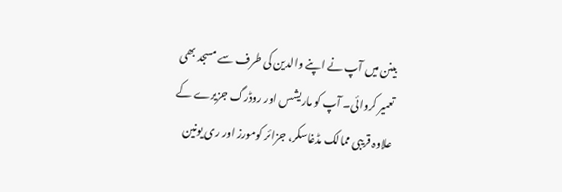بینن میں آپ نے اپنے والدین کی طرف سے مسجد بھی تعمیر کروائی۔ آپ کو ماریشس اور روڈرگ جزیرے کے علاوہ قریبی ممالک مڈغاسکر، جزائر کومورز اور ری یونین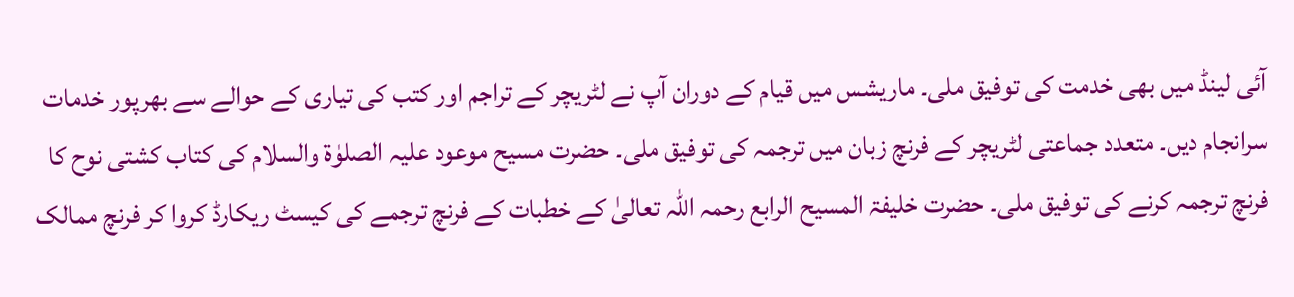آئی لینڈ میں بھی خدمت کی توفیق ملی۔ ماریشس میں قیام کے دوران آپ نے لٹریچر کے تراجم اور کتب کی تیاری کے حوالے سے بھرپور خدمات سرانجام دیں۔ متعدد جماعتی لٹریچر کے فرنچ زبان میں ترجمہ کی توفیق ملی۔ حضرت مسیح موعود علیہ الصلوٰۃ والسلام کی کتاب کشتی نوح کا فرنچ ترجمہ کرنے کی توفیق ملی۔ حضرت خلیفۃ المسیح الرابع رحمہ اللہ تعالیٰ کے خطبات کے فرنچ ترجمے کی کیسٹ ریکارڈ کروا کر فرنچ ممالک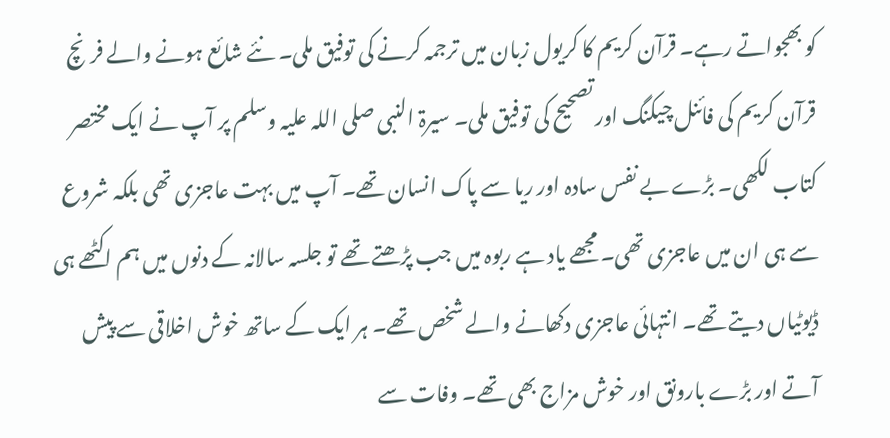کو بھجواتے رہے۔ قرآن کریم کا کریول زبان میں ترجمہ کرنے کی توفیق ملی۔ نئے شائع ہونے والے فرنچ قرآن کریم کی فائنل چیکنگ اور تصحیح کی توفیق ملی۔ سیرۃ النبی صلی اللہ علیہ وسلم پر آپ نے ایک مختصر کتاب لکھی۔ بڑے بے نفس سادہ اور ریا سے پاک انسان تھے۔ آپ میں بہت عاجزی تھی بلکہ شروع سے ہی ان میں عاجزی تھی۔ مجھے یاد ہے ربوہ میں جب پڑھتے تھے تو جلسہ سالانہ کے دنوں میں ہم اکٹھے ہی ڈیوٹیاں دیتے تھے۔ انتہائی عاجزی دکھانے والے شخص تھے۔ ہر ایک کے ساتھ خوش اخلاقی سے پیش آتے اور بڑے بارونق اور خوش مزاج بھی تھے۔ وفات سے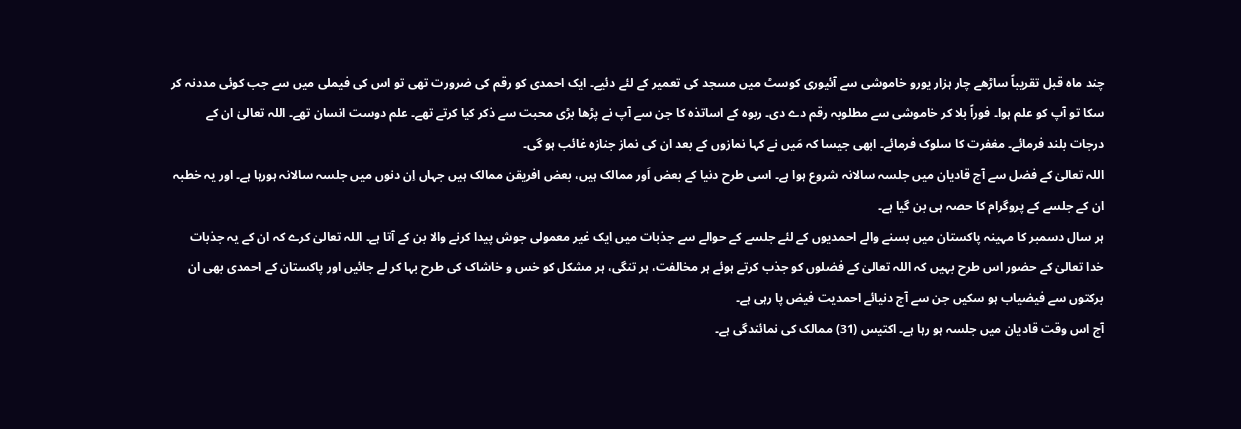چند ماہ قبل تقریباً ساڑھے چار ہزار یورو خاموشی سے آئیوری کوسٹ میں مسجد کی تعمیر کے لئے دئیے۔ ایک احمدی کو رقم کی ضرورت تھی تو اس کی فیملی میں سے جب کوئی مددنہ کر سکا تو آپ کو علم ہوا۔ فوراً بلا کر خاموشی سے مطلوبہ رقم دے دی۔ ربوہ کے اساتذہ کا جن سے آپ نے پڑھا بڑی محبت سے ذکر کیا کرتے تھے۔ علم دوست انسان تھے۔ اللہ تعالیٰ ان کے درجات بلند فرمائے۔ مغفرت کا سلوک فرمائے۔ ابھی جیسا کہ مَیں نے کہا نمازوں کے بعد ان کی نماز جنازہ غائب ہو گی۔
اللہ تعالیٰ کے فضل سے آج قادیان میں جلسہ سالانہ شروع ہوا ہے۔ اسی طرح دنیا کے بعض اَور ممالک ہیں، بعض افریقن ممالک ہیں جہاں اِن دنوں میں جلسہ سالانہ ہورہا ہے۔ اور یہ خطبہ ان کے جلسے کے پروگرام کا حصہ ہی بن گیا ہے۔
ہر سال دسمبر کا مہینہ پاکستان میں بسنے والے احمدیوں کے لئے جلسے کے حوالے سے جذبات میں ایک غیر معمولی جوش پیدا کرنے والا بن کے آتا ہے۔ اللہ تعالیٰ کرے کہ ان کے یہ جذبات خدا تعالیٰ کے حضور اس طرح بہیں کہ اللہ تعالیٰ کے فضلوں کو جذب کرتے ہوئے ہر مخالفت، ہر تنگی، ہر مشکل کو خس و خاشاک کی طرح بہا کر لے جائیں اور پاکستان کے احمدی بھی ان برکتوں سے فیضیاب ہو سکیں جن سے آج دنیائے احمدیت فیض پا رہی ہے۔
آج اس وقت قادیان میں جلسہ ہو رہا ہے۔ اکتیس (31) ممالک کی نمائندگی ہے۔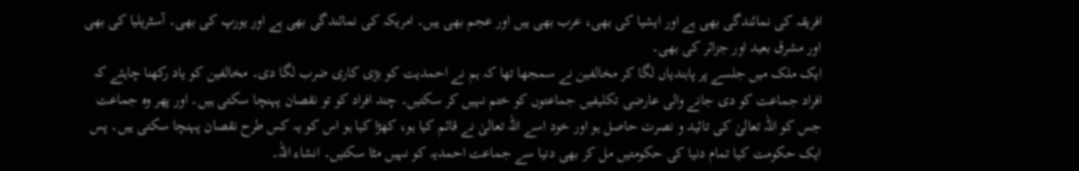افریقہ کی نمائندگی بھی ہے اور ایشیا کی بھی، عرب بھی ہیں اور عجم بھی ہیں۔ امریکہ کی نمائندگی بھی ہے اور یورپ کی بھی۔ آسٹریلیا کی بھی اور مشرق بعید اور جزائر کی بھی۔
ایک ملک میں جلسے پر پابندیاں لگا کر مخالفین نے سمجھا تھا کہ ہم نے احمدیت کو بڑی کاری ضرب لگا دی۔ مخالفین کو یاد رکھنا چاہئے کہ افراد جماعت کو دی جانے والی عارضی تکلیفیں جماعتوں کو ختم نہیں کر سکتیں۔ چند افراد کو تو نقصان پہنچا سکتی ہیں۔ اور پھر وہ جماعت جس کو اللہ تعالیٰ کی تائید و نصرت حاصل ہو اور خود اسے اللہ تعالیٰ نے قائم کیا ہو، کھڑا کیا ہو اس کو یہ کس طرح نقصان پہنچا سکتی ہیں۔ پس ایک حکومت کیا تمام دنیا کی حکومتیں مل کر بھی دنیا سے جماعت احمدیہ کو نہیں مٹا سکتیں۔ انشاء اللہ۔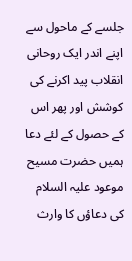جلسے کے ماحول سے اپنے اندر ایک روحانی انقلاب پید اکرنے کی کوشش اور پھر اس کے حصول کے لئے دعا ہمیں حضرت مسیح موعود علیہ السلام کی دعاؤں کا وارث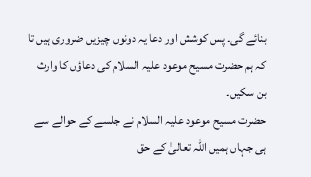بنائے گی۔ پس کوشش اور دعا یہ دونوں چیزیں ضروری ہیں تا کہ ہم حضرت مسیح موعود علیہ السلام کی دعاؤں کا وارث بن سکیں۔
حضرت مسیح موعود علیہ السلام نے جلسے کے حوالے سے ہی جہاں ہمیں اللہ تعالیٰ کے حق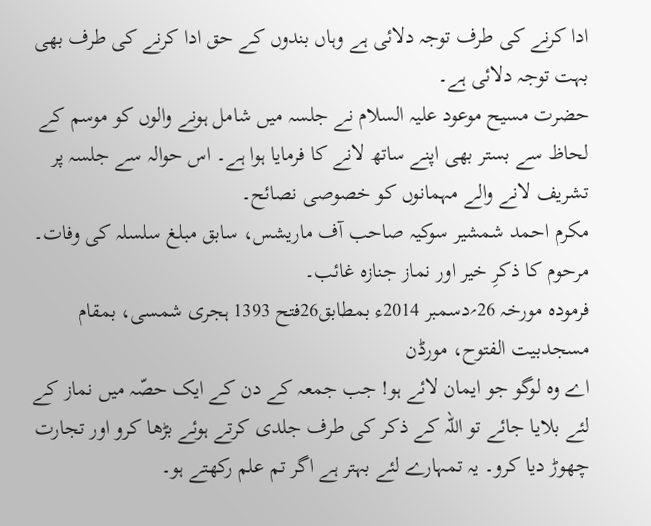ادا کرنے کی طرف توجہ دلائی ہے وہاں بندوں کے حق ادا کرنے کی طرف بھی بہت توجہ دلائی ہے۔
حضرت مسیح موعود علیہ السلام نے جلسہ میں شامل ہونے والوں کو موسم کے لحاظ سے بستر بھی اپنے ساتھ لانے کا فرمایا ہوا ہے۔ اس حوالہ سے جلسہ پر تشریف لانے والے مہمانوں کو خصوصی نصائح۔
مکرم احمد شمشیر سوکیہ صاحب آف ماریشس، سابق مبلغ سلسلہ کی وفات۔ مرحوم کا ذکرِ خیر اور نماز جنازہ غائب۔
فرمودہ مورخہ 26؍دسمبر 2014ء بمطابق26فتح 1393 ہجری شمسی، بمقام مسجدبیت الفتوح، مورڈن
اے وہ لوگو جو ایمان لائے ہو! جب جمعہ کے دن کے ایک حصّہ میں نماز کے لئے بلایا جائے تو اللہ کے ذکر کی طرف جلدی کرتے ہوئے بڑھا کرو اور تجارت چھوڑ دیا کرو۔ یہ تمہارے لئے بہتر ہے اگر تم علم رکھتے ہو۔